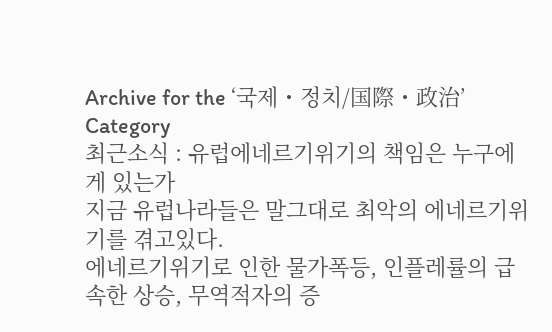Archive for the ‘국제・정치/国際・政治’ Category
최근소식 : 유럽에네르기위기의 책임은 누구에게 있는가
지금 유럽나라들은 말그대로 최악의 에네르기위기를 겪고있다.
에네르기위기로 인한 물가폭등, 인플레률의 급속한 상승, 무역적자의 증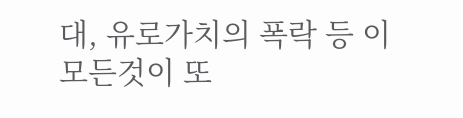대, 유로가치의 폭락 등 이 모든것이 또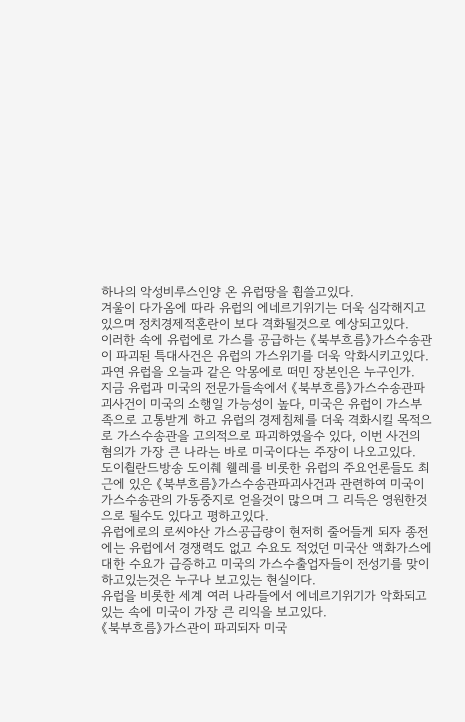하나의 악성비루스인양 온 유럽땅을 휩쓸고있다.
겨울이 다가옴에 따라 유럽의 에네르기위기는 더욱 심각해지고있으며 정치경제적혼란이 보다 격화될것으로 예상되고있다.
이러한 속에 유럽에로 가스를 공급하는 《북부흐름》가스수송관이 파괴된 특대사건은 유럽의 가스위기를 더욱 악화시키고있다.
과연 유럽을 오늘과 같은 악몽에로 떠민 장본인은 누구인가.
지금 유럽과 미국의 전문가들속에서 《북부흐름》가스수송관파괴사건이 미국의 소행일 가능성이 높다, 미국은 유럽이 가스부족으로 고통받게 하고 유럽의 경제침체를 더욱 격화시킬 목적으로 가스수송관을 고의적으로 파괴하였을수 있다, 이번 사건의 혐의가 가장 큰 나라는 바로 미국이다는 주장이 나오고있다.
도이췰란드방송 도이췌 웰레를 비롯한 유럽의 주요언론들도 최근에 있은 《북부흐름》가스수송관파괴사건과 관련하여 미국이 가스수송관의 가동중지로 얻을것이 많으며 그 리득은 영원한것으로 될수도 있다고 평하고있다.
유럽에로의 로씨야산 가스공급량이 현저히 줄어들게 되자 종전에는 유럽에서 경쟁력도 없고 수요도 적었던 미국산 액화가스에 대한 수요가 급증하고 미국의 가스수출업자들이 전성기를 맞이하고있는것은 누구나 보고있는 현실이다.
유럽을 비롯한 세계 여러 나라들에서 에네르기위기가 악화되고있는 속에 미국이 가장 큰 리익을 보고있다.
《북부흐름》가스관이 파괴되자 미국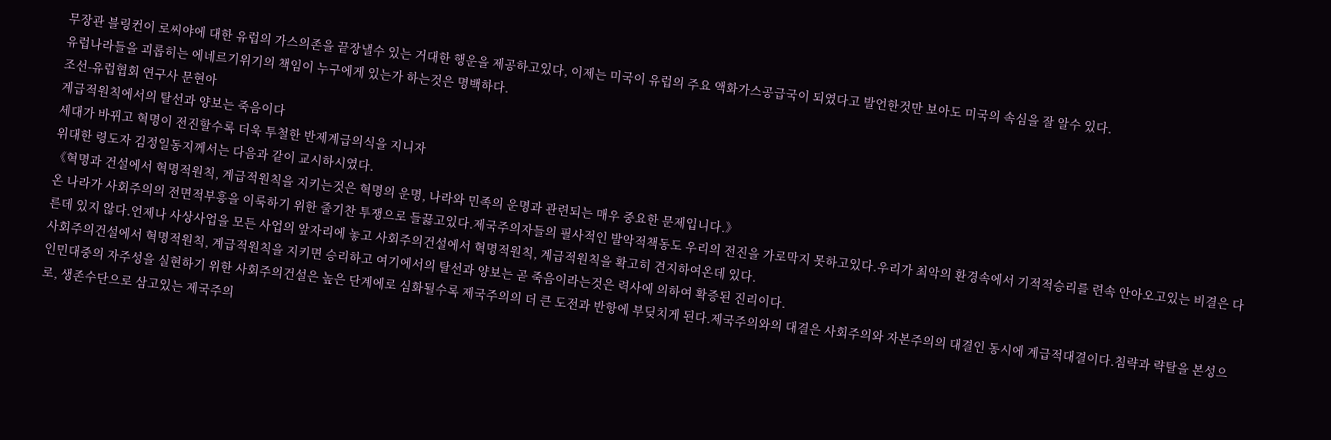무장관 블링컨이 로씨야에 대한 유럽의 가스의존을 끝장낼수 있는 거대한 행운을 제공하고있다, 이제는 미국이 유럽의 주요 액화가스공급국이 되였다고 발언한것만 보아도 미국의 속심을 잘 알수 있다.
유럽나라들을 괴롭히는 에네르기위기의 책임이 누구에게 있는가 하는것은 명백하다.
조선-유럽협회 연구사 문현아
계급적원칙에서의 탈선과 양보는 죽음이다
세대가 바뀌고 혁명이 전진할수록 더욱 투철한 반제계급의식을 지니자
위대한 령도자 김정일동지께서는 다음과 같이 교시하시였다.
《혁명과 건설에서 혁명적원칙, 계급적원칙을 지키는것은 혁명의 운명, 나라와 민족의 운명과 관련되는 매우 중요한 문제입니다.》
온 나라가 사회주의의 전면적부흥을 이룩하기 위한 줄기찬 투쟁으로 들끓고있다.제국주의자들의 필사적인 발악적책동도 우리의 전진을 가로막지 못하고있다.우리가 최악의 환경속에서 기적적승리를 련속 안아오고있는 비결은 다른데 있지 않다.언제나 사상사업을 모든 사업의 앞자리에 놓고 사회주의건설에서 혁명적원칙, 계급적원칙을 확고히 견지하여온데 있다.
사회주의건설에서 혁명적원칙, 계급적원칙을 지키면 승리하고 여기에서의 탈선과 양보는 곧 죽음이라는것은 력사에 의하여 확증된 진리이다.
인민대중의 자주성을 실현하기 위한 사회주의건설은 높은 단계에로 심화될수록 제국주의의 더 큰 도전과 반항에 부딪치게 된다.제국주의와의 대결은 사회주의와 자본주의의 대결인 동시에 계급적대결이다.침략과 략탈을 본성으로, 생존수단으로 삼고있는 제국주의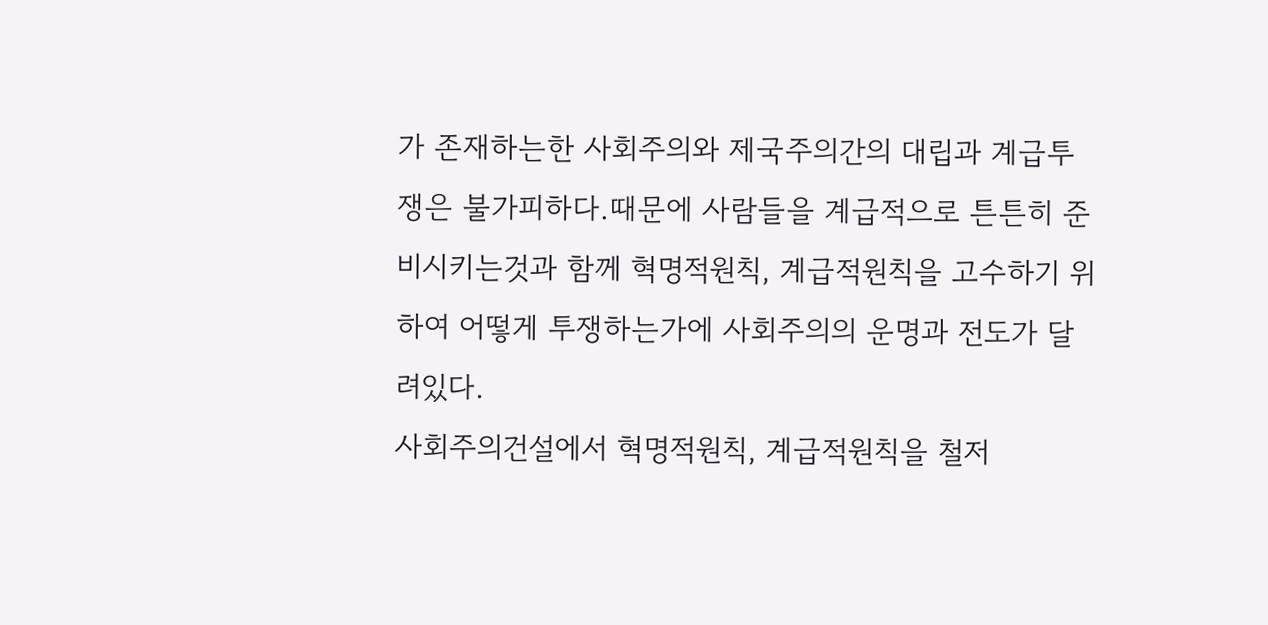가 존재하는한 사회주의와 제국주의간의 대립과 계급투쟁은 불가피하다.때문에 사람들을 계급적으로 튼튼히 준비시키는것과 함께 혁명적원칙, 계급적원칙을 고수하기 위하여 어떻게 투쟁하는가에 사회주의의 운명과 전도가 달려있다.
사회주의건설에서 혁명적원칙, 계급적원칙을 철저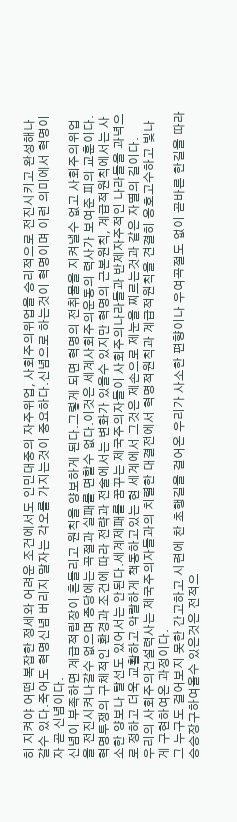히 지켜야 어떤 복잡한 정세와 어려운 조건에서도 인민대중의 자주위업, 사회주의위업을 승리적으로 전진시키고 완성해나갈수 있다.죽어도 혁명신념 버리지 말자는 각오를 가지는것이 중요하다.신념으로 하는것이 혁명이며 이런 의미에서 혁명이자 곧 신념이다.
신념이 부족하면 계급적립장이 흔들리고 원칙을 양보하게 된다.그렇게 되면 혁명의 전취물을 지켜낼수 없고 사회주의위업을 전진시켜나갈수 없으며 종당에는 곡절과 실패를 면할수 없다.이것은 세계사회주의운동의 력사가 보여준 피의 교훈이다.
혁명투쟁의 구체적인 환경과 조건에 따라 전략과 전술에서는 변화가 있을수 있지만 혁명의 근본원칙, 계급적원칙에서는 사소한 양보나 탈선도 있어서는 안된다.세계제패를 꿈꾸는 제국주의자들이 사회주의나라들과 반제자주적인 나라들을 과녁으로 정하고 더욱 교활하고 악랄하게 책동하고있는 현 세계에서 그것은 제손으로 제눈을 찌르는것과 같은 자멸의 길이다.
우리의 사회주의건설력사는 제국주의자들과의 치렬한 대결전에서 혁명적원칙과 계급적원칙을 견결히 옹호고수하고 빛나게 구현하여온 과정이다.
그 누구도 걸어보지 못한 간고하고 시련에 찬 초행길을 걸어온 우리가 사소한 편향이나 우여곡절도 없이 곧바른 한길을 따라 승승장구하여올수 있은것은 전적으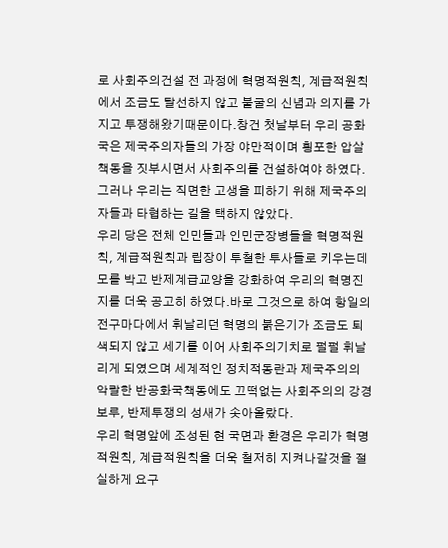로 사회주의건설 전 과정에 혁명적원칙, 계급적원칙에서 조금도 탈선하지 않고 불굴의 신념과 의지를 가지고 투쟁해왔기때문이다.창건 첫날부터 우리 공화국은 제국주의자들의 가장 야만적이며 횡포한 압살책동을 짓부시면서 사회주의를 건설하여야 하였다.그러나 우리는 직면한 고생을 피하기 위해 제국주의자들과 타협하는 길을 택하지 않았다.
우리 당은 전체 인민들과 인민군장병들을 혁명적원칙, 계급적원칙과 립장이 투철한 투사들로 키우는데 모를 박고 반제계급교양을 강화하여 우리의 혁명진지를 더욱 공고히 하였다.바로 그것으로 하여 항일의 전구마다에서 휘날리던 혁명의 붉은기가 조금도 퇴색되지 않고 세기를 이어 사회주의기치로 펄펄 휘날리게 되였으며 세계적인 정치적동란과 제국주의의 악랄한 반공화국책동에도 끄떡없는 사회주의의 강경보루, 반제투쟁의 성새가 솟아올랐다.
우리 혁명앞에 조성된 현 국면과 환경은 우리가 혁명적원칙, 계급적원칙을 더욱 철저히 지켜나갈것을 절실하게 요구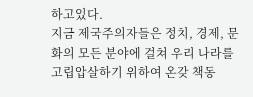하고있다.
지금 제국주의자들은 정치, 경제, 문화의 모든 분야에 걸쳐 우리 나라를 고립압살하기 위하여 온갖 책동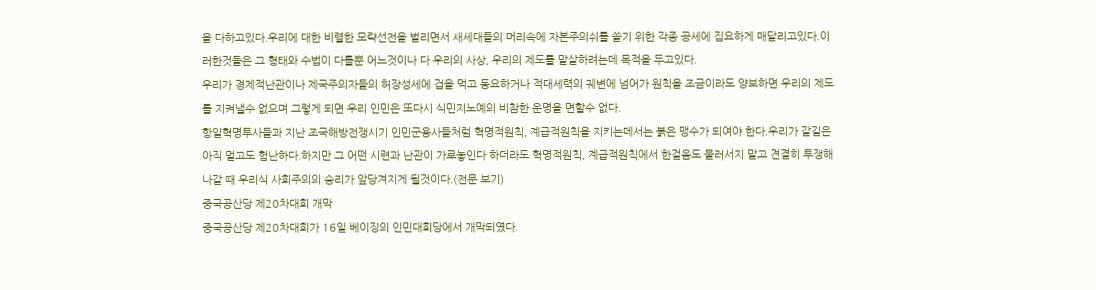을 다하고있다.우리에 대한 비렬한 모략선전을 벌리면서 새세대들의 머리속에 자본주의쉬를 쓸기 위한 각종 공세에 집요하게 매달리고있다.이러한것들은 그 형태와 수법이 다를뿐 어느것이나 다 우리의 사상, 우리의 제도를 말살하려는데 목적을 두고있다.
우리가 경제적난관이나 제국주의자들의 허장성세에 겁을 먹고 동요하거나 적대세력의 궤변에 넘어가 원칙을 조금이라도 양보하면 우리의 제도를 지켜낼수 없으며 그렇게 되면 우리 인민은 또다시 식민지노예의 비참한 운명을 면할수 없다.
항일혁명투사들과 지난 조국해방전쟁시기 인민군용사들처럼 혁명적원칙, 계급적원칙을 지키는데서는 붉은 맹수가 되여야 한다.우리가 갈길은 아직 멀고도 험난하다.하지만 그 어떤 시련과 난관이 가로놓인다 하더라도 혁명적원칙, 계급적원칙에서 한걸음도 물러서지 말고 견결히 투쟁해나갈 때 우리식 사회주의의 승리가 앞당겨지게 될것이다.(전문 보기)
중국공산당 제20차대회 개막
중국공산당 제20차대회가 16일 베이징의 인민대회당에서 개막되였다.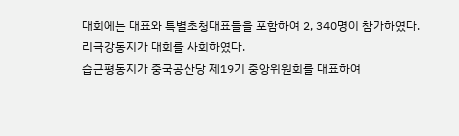대회에는 대표와 특별초청대표들을 포함하여 2, 340명이 참가하였다.
리극강동지가 대회를 사회하였다.
습근평동지가 중국공산당 제19기 중앙위원회를 대표하여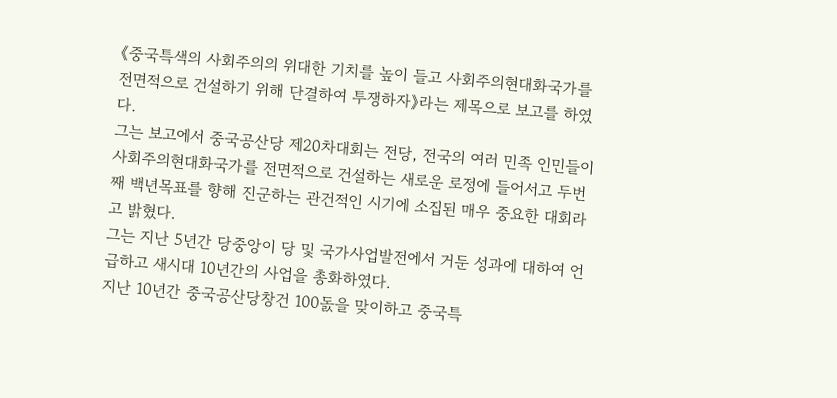《중국특색의 사회주의의 위대한 기치를 높이 들고 사회주의현대화국가를 전면적으로 건설하기 위해 단결하여 투쟁하자》라는 제목으로 보고를 하였다.
그는 보고에서 중국공산당 제20차대회는 전당, 전국의 여러 민족 인민들이 사회주의현대화국가를 전면적으로 건설하는 새로운 로정에 들어서고 두번째 백년목표를 향해 진군하는 관건적인 시기에 소집된 매우 중요한 대회라고 밝혔다.
그는 지난 5년간 당중앙이 당 및 국가사업발전에서 거둔 성과에 대하여 언급하고 새시대 10년간의 사업을 총화하였다.
지난 10년간 중국공산당창건 100돐을 맞이하고 중국특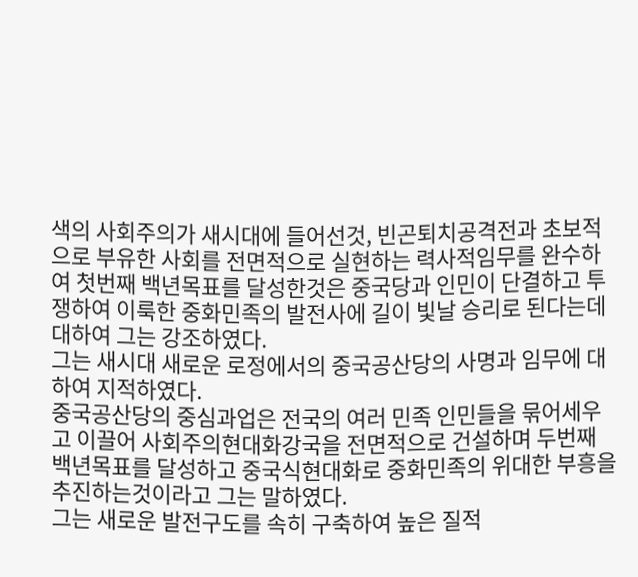색의 사회주의가 새시대에 들어선것, 빈곤퇴치공격전과 초보적으로 부유한 사회를 전면적으로 실현하는 력사적임무를 완수하여 첫번째 백년목표를 달성한것은 중국당과 인민이 단결하고 투쟁하여 이룩한 중화민족의 발전사에 길이 빛날 승리로 된다는데 대하여 그는 강조하였다.
그는 새시대 새로운 로정에서의 중국공산당의 사명과 임무에 대하여 지적하였다.
중국공산당의 중심과업은 전국의 여러 민족 인민들을 묶어세우고 이끌어 사회주의현대화강국을 전면적으로 건설하며 두번째 백년목표를 달성하고 중국식현대화로 중화민족의 위대한 부흥을 추진하는것이라고 그는 말하였다.
그는 새로운 발전구도를 속히 구축하여 높은 질적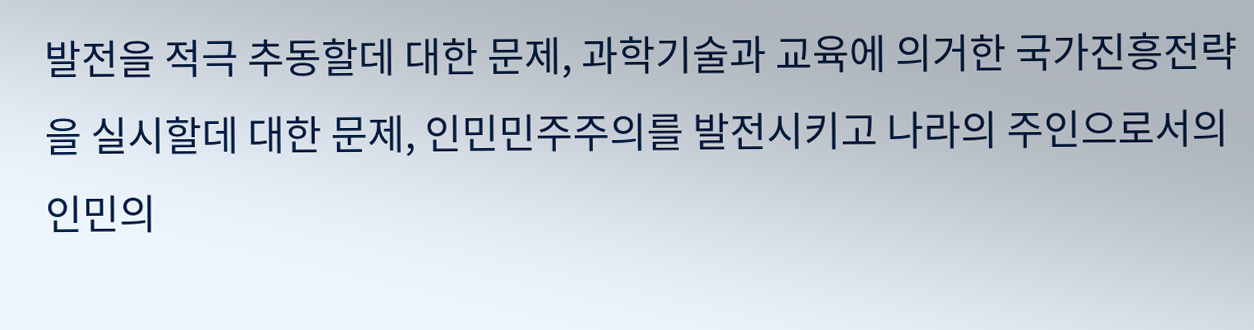발전을 적극 추동할데 대한 문제, 과학기술과 교육에 의거한 국가진흥전략을 실시할데 대한 문제, 인민민주주의를 발전시키고 나라의 주인으로서의 인민의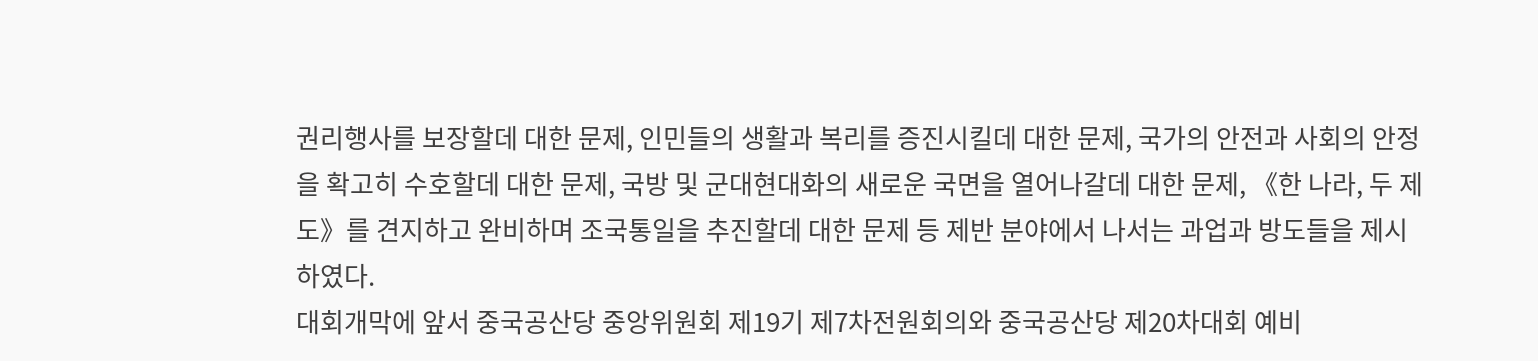권리행사를 보장할데 대한 문제, 인민들의 생활과 복리를 증진시킬데 대한 문제, 국가의 안전과 사회의 안정을 확고히 수호할데 대한 문제, 국방 및 군대현대화의 새로운 국면을 열어나갈데 대한 문제, 《한 나라, 두 제도》를 견지하고 완비하며 조국통일을 추진할데 대한 문제 등 제반 분야에서 나서는 과업과 방도들을 제시하였다.
대회개막에 앞서 중국공산당 중앙위원회 제19기 제7차전원회의와 중국공산당 제20차대회 예비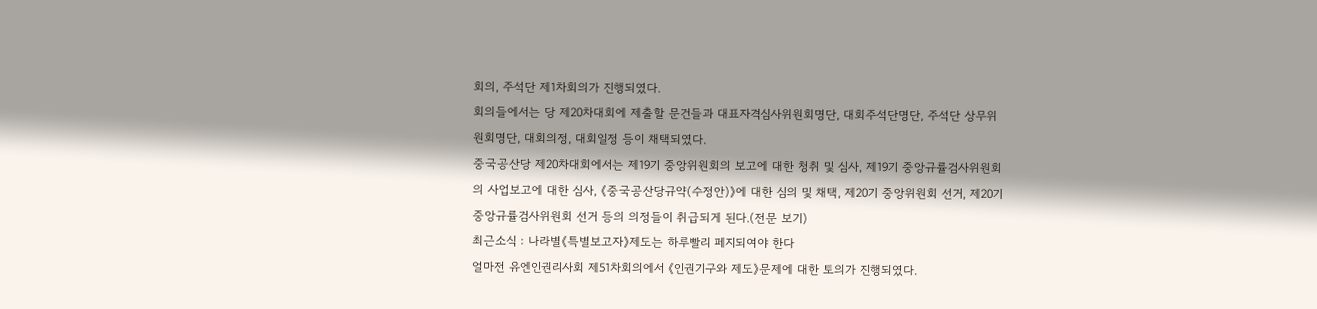회의, 주석단 제1차회의가 진행되였다.
회의들에서는 당 제20차대회에 제출할 문건들과 대표자격심사위원회명단, 대회주석단명단, 주석단 상무위원회명단, 대회의정, 대회일정 등이 채택되였다.
중국공산당 제20차대회에서는 제19기 중앙위원회의 보고에 대한 청취 및 심사, 제19기 중앙규률검사위원회의 사업보고에 대한 심사, 《중국공산당규약(수정안)》에 대한 심의 및 채택, 제20기 중앙위원회 선거, 제20기 중앙규률검사위원회 선거 등의 의정들이 취급되게 된다.(전문 보기)
최근소식 : 나라별《특별보고자》제도는 하루빨리 페지되여야 한다
얼마전 유엔인권리사회 제51차회의에서 《인권기구와 제도》문제에 대한 토의가 진행되였다.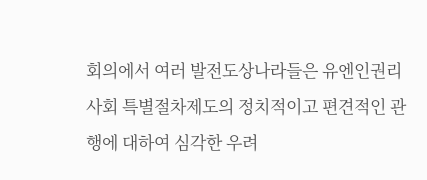회의에서 여러 발전도상나라들은 유엔인권리사회 특별절차제도의 정치적이고 편견적인 관행에 대하여 심각한 우려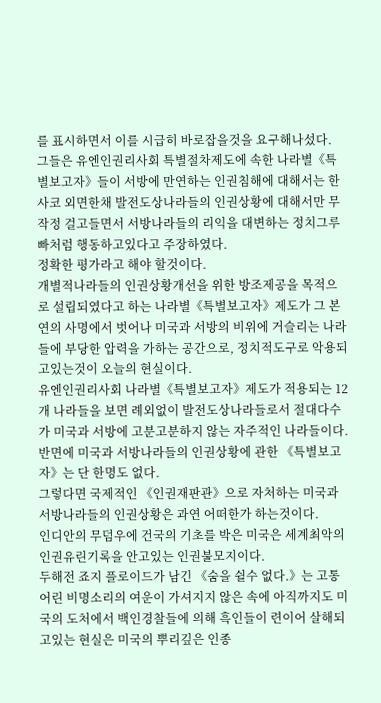를 표시하면서 이를 시급히 바로잡을것을 요구해나섰다.
그들은 유엔인권리사회 특별절차제도에 속한 나라별《특별보고자》들이 서방에 만연하는 인권침해에 대해서는 한사코 외면한채 발전도상나라들의 인권상황에 대해서만 무작정 걸고들면서 서방나라들의 리익을 대변하는 정치그루빠처럼 행동하고있다고 주장하였다.
정확한 평가라고 해야 할것이다.
개별적나라들의 인권상황개선을 위한 방조제공을 목적으로 설립되였다고 하는 나라별《특별보고자》제도가 그 본연의 사명에서 벗어나 미국과 서방의 비위에 거슬리는 나라들에 부당한 압력을 가하는 공간으로, 정치적도구로 악용되고있는것이 오늘의 현실이다.
유엔인권리사회 나라별《특별보고자》제도가 적용되는 12개 나라들을 보면 례외없이 발전도상나라들로서 절대다수가 미국과 서방에 고분고분하지 않는 자주적인 나라들이다.
반면에 미국과 서방나라들의 인권상황에 관한 《특별보고자》는 단 한명도 없다.
그렇다면 국제적인 《인권재판관》으로 자처하는 미국과 서방나라들의 인권상황은 과연 어떠한가 하는것이다.
인디안의 무덤우에 건국의 기초를 박은 미국은 세계최악의 인권유린기록을 안고있는 인권불모지이다.
두해전 죠지 플로이드가 남긴 《숨을 쉴수 없다.》는 고통어린 비명소리의 여운이 가셔지지 않은 속에 아직까지도 미국의 도처에서 백인경찰들에 의해 흑인들이 련이어 살해되고있는 현실은 미국의 뿌리깊은 인종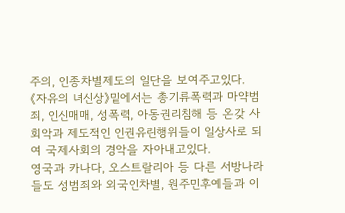주의, 인종차별제도의 일단을 보여주고있다.
《자유의 녀신상》밑에서는 총기류폭력과 마약범죄, 인신매매, 성폭력, 아동권리침해 등 온갖 사회악과 제도적인 인권유린행위들이 일상사로 되여 국제사회의 경악을 자아내고있다.
영국과 카나다, 오스트랄리아 등 다른 서방나라들도 성범죄와 외국인차별, 원주민후예들과 이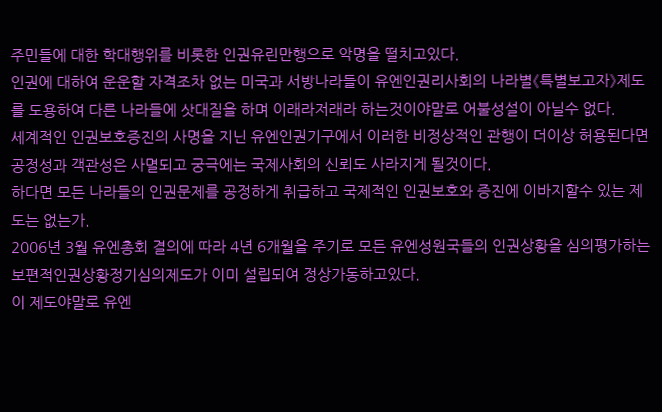주민들에 대한 학대행위를 비롯한 인권유린만행으로 악명을 떨치고있다.
인권에 대하여 운운할 자격조차 없는 미국과 서방나라들이 유엔인권리사회의 나라별《특별보고자》제도를 도용하여 다른 나라들에 삿대질을 하며 이래라저래라 하는것이야말로 어불성설이 아닐수 없다.
세계적인 인권보호증진의 사명을 지닌 유엔인권기구에서 이러한 비정상적인 관행이 더이상 허용된다면 공정성과 객관성은 사멸되고 궁극에는 국제사회의 신뢰도 사라지게 될것이다.
하다면 모든 나라들의 인권문제를 공정하게 취급하고 국제적인 인권보호와 증진에 이바지할수 있는 제도는 없는가.
2006년 3월 유엔총회 결의에 따라 4년 6개월을 주기로 모든 유엔성원국들의 인권상황을 심의평가하는 보편적인권상황정기심의제도가 이미 설립되여 정상가동하고있다.
이 제도야말로 유엔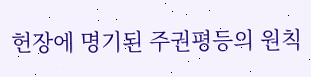헌장에 명기된 주권평등의 원칙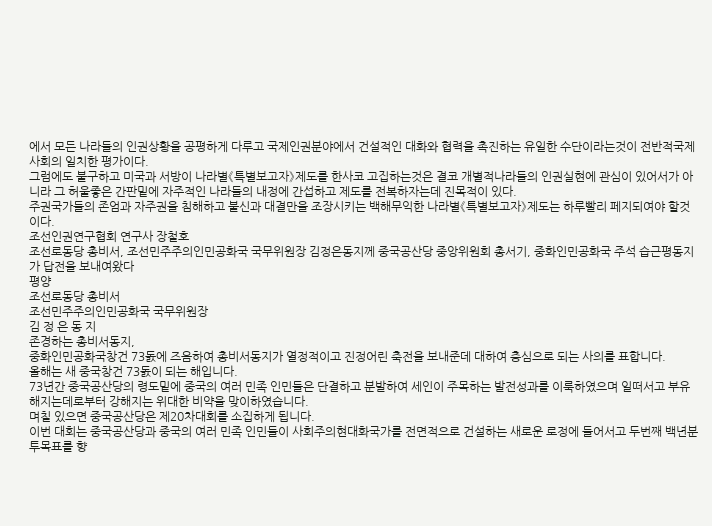에서 모든 나라들의 인권상황을 공평하게 다루고 국제인권분야에서 건설적인 대화와 협력을 촉진하는 유일한 수단이라는것이 전반적국제사회의 일치한 평가이다.
그럼에도 불구하고 미국과 서방이 나라별《특별보고자》제도를 한사코 고집하는것은 결코 개별적나라들의 인권실현에 관심이 있어서가 아니라 그 허울좋은 간판밑에 자주적인 나라들의 내정에 간섭하고 제도를 전복하자는데 진목적이 있다.
주권국가들의 존엄과 자주권을 침해하고 불신과 대결만을 조장시키는 백해무익한 나라별《특별보고자》제도는 하루빨리 페지되여야 할것이다.
조선인권연구협회 연구사 장철호
조선로동당 총비서, 조선민주주의인민공화국 국무위원장 김정은동지께 중국공산당 중앙위원회 총서기, 중화인민공화국 주석 습근평동지가 답전을 보내여왔다
평양
조선로동당 총비서
조선민주주의인민공화국 국무위원장
김 정 은 동 지
존경하는 총비서동지,
중화인민공화국창건 73돐에 즈음하여 총비서동지가 열정적이고 진정어린 축전을 보내준데 대하여 충심으로 되는 사의를 표합니다.
올해는 새 중국창건 73돐이 되는 해입니다.
73년간 중국공산당의 령도밑에 중국의 여러 민족 인민들은 단결하고 분발하여 세인이 주목하는 발전성과를 이룩하였으며 일떠서고 부유해지는데로부터 강해지는 위대한 비약을 맞이하였습니다.
며칠 있으면 중국공산당은 제20차대회를 소집하게 됩니다.
이번 대회는 중국공산당과 중국의 여러 민족 인민들이 사회주의현대화국가를 전면적으로 건설하는 새로운 로정에 들어서고 두번째 백년분투목표를 향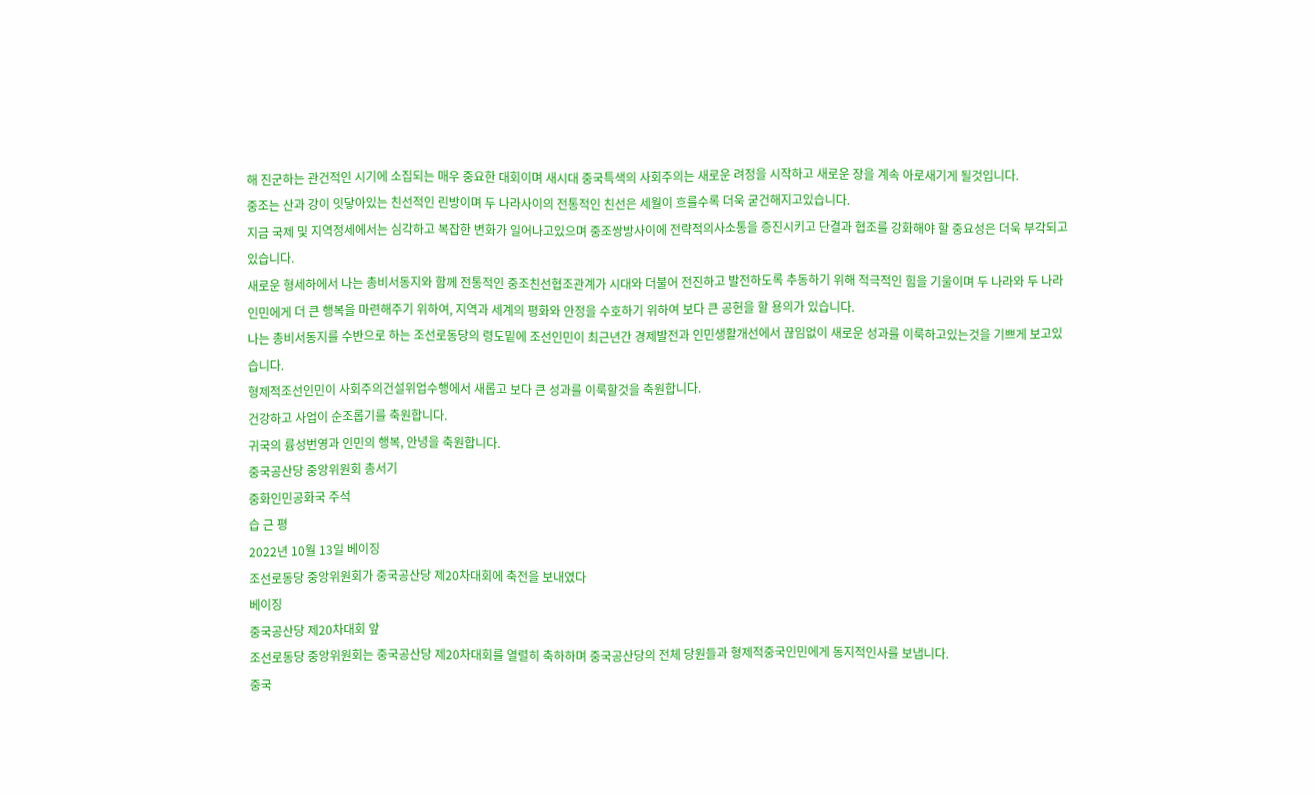해 진군하는 관건적인 시기에 소집되는 매우 중요한 대회이며 새시대 중국특색의 사회주의는 새로운 려정을 시작하고 새로운 장을 계속 아로새기게 될것입니다.
중조는 산과 강이 잇닿아있는 친선적인 린방이며 두 나라사이의 전통적인 친선은 세월이 흐를수록 더욱 굳건해지고있습니다.
지금 국제 및 지역정세에서는 심각하고 복잡한 변화가 일어나고있으며 중조쌍방사이에 전략적의사소통을 증진시키고 단결과 협조를 강화해야 할 중요성은 더욱 부각되고있습니다.
새로운 형세하에서 나는 총비서동지와 함께 전통적인 중조친선협조관계가 시대와 더불어 전진하고 발전하도록 추동하기 위해 적극적인 힘을 기울이며 두 나라와 두 나라 인민에게 더 큰 행복을 마련해주기 위하여, 지역과 세계의 평화와 안정을 수호하기 위하여 보다 큰 공헌을 할 용의가 있습니다.
나는 총비서동지를 수반으로 하는 조선로동당의 령도밑에 조선인민이 최근년간 경제발전과 인민생활개선에서 끊임없이 새로운 성과를 이룩하고있는것을 기쁘게 보고있습니다.
형제적조선인민이 사회주의건설위업수행에서 새롭고 보다 큰 성과를 이룩할것을 축원합니다.
건강하고 사업이 순조롭기를 축원합니다.
귀국의 륭성번영과 인민의 행복, 안녕을 축원합니다.
중국공산당 중앙위원회 총서기
중화인민공화국 주석
습 근 평
2022년 10월 13일 베이징
조선로동당 중앙위원회가 중국공산당 제20차대회에 축전을 보내였다
베이징
중국공산당 제20차대회 앞
조선로동당 중앙위원회는 중국공산당 제20차대회를 열렬히 축하하며 중국공산당의 전체 당원들과 형제적중국인민에게 동지적인사를 보냅니다.
중국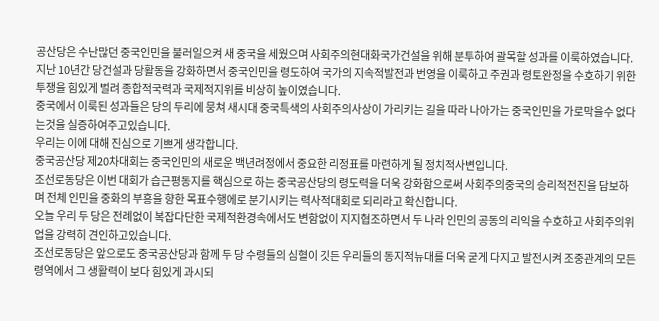공산당은 수난많던 중국인민을 불러일으켜 새 중국을 세웠으며 사회주의현대화국가건설을 위해 분투하여 괄목할 성과를 이룩하였습니다.
지난 10년간 당건설과 당활동을 강화하면서 중국인민을 령도하여 국가의 지속적발전과 번영을 이룩하고 주권과 령토완정을 수호하기 위한 투쟁을 힘있게 벌려 종합적국력과 국제적지위를 비상히 높이였습니다.
중국에서 이룩된 성과들은 당의 두리에 뭉쳐 새시대 중국특색의 사회주의사상이 가리키는 길을 따라 나아가는 중국인민을 가로막을수 없다는것을 실증하여주고있습니다.
우리는 이에 대해 진심으로 기쁘게 생각합니다.
중국공산당 제20차대회는 중국인민의 새로운 백년려정에서 중요한 리정표를 마련하게 될 정치적사변입니다.
조선로동당은 이번 대회가 습근평동지를 핵심으로 하는 중국공산당의 령도력을 더욱 강화함으로써 사회주의중국의 승리적전진을 담보하며 전체 인민을 중화의 부흥을 향한 목표수행에로 분기시키는 력사적대회로 되리라고 확신합니다.
오늘 우리 두 당은 전례없이 복잡다단한 국제적환경속에서도 변함없이 지지협조하면서 두 나라 인민의 공동의 리익을 수호하고 사회주의위업을 강력히 견인하고있습니다.
조선로동당은 앞으로도 중국공산당과 함께 두 당 수령들의 심혈이 깃든 우리들의 동지적뉴대를 더욱 굳게 다지고 발전시켜 조중관계의 모든 령역에서 그 생활력이 보다 힘있게 과시되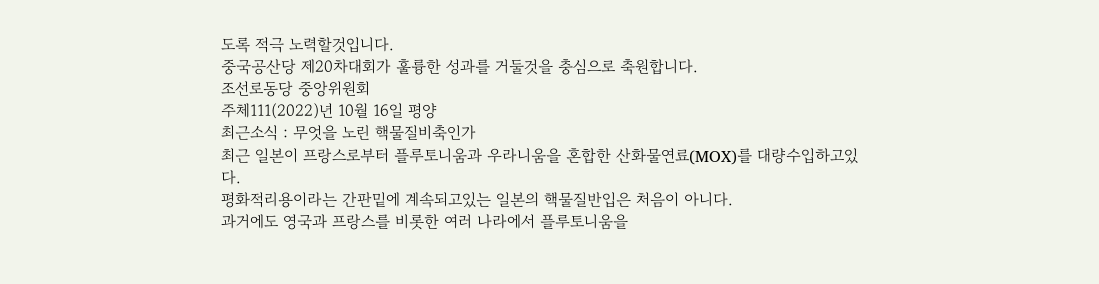도록 적극 노력할것입니다.
중국공산당 제20차대회가 훌륭한 성과를 거둘것을 충심으로 축원합니다.
조선로동당 중앙위원회
주체111(2022)년 10월 16일 평양
최근소식 : 무엇을 노린 핵물질비축인가
최근 일본이 프랑스로부터 플루토니움과 우라니움을 혼합한 산화물연료(MOX)를 대량수입하고있다.
평화적리용이라는 간판밑에 계속되고있는 일본의 핵물질반입은 처음이 아니다.
과거에도 영국과 프랑스를 비롯한 여러 나라에서 플루토니움을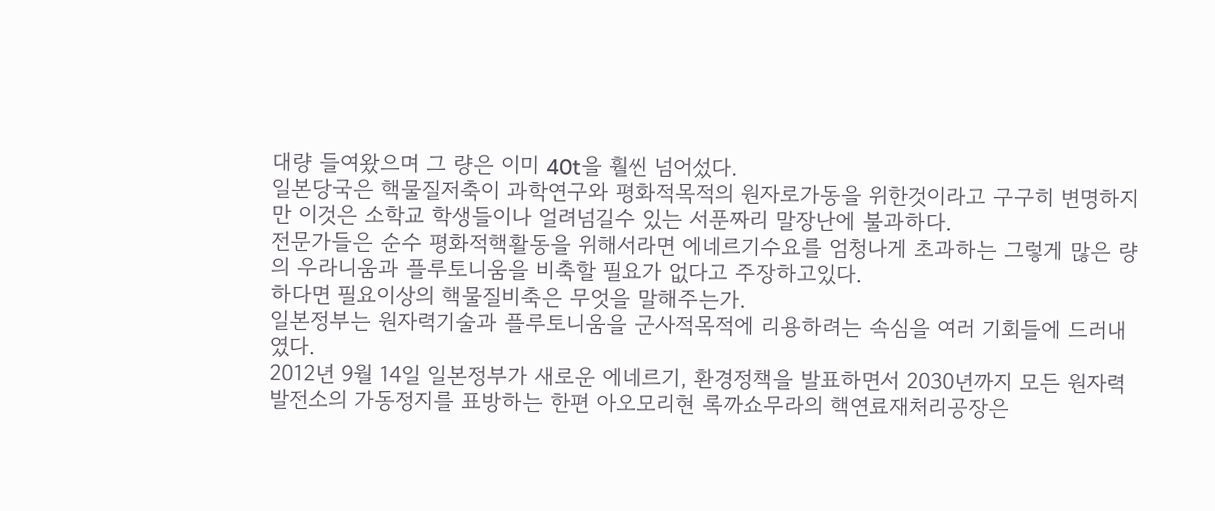대량 들여왔으며 그 량은 이미 40t을 훨씬 넘어섰다.
일본당국은 핵물질저축이 과학연구와 평화적목적의 원자로가동을 위한것이라고 구구히 변명하지만 이것은 소학교 학생들이나 얼려넘길수 있는 서푼짜리 말장난에 불과하다.
전문가들은 순수 평화적핵활동을 위해서라면 에네르기수요를 엄청나게 초과하는 그렇게 많은 량의 우라니움과 플루토니움을 비축할 필요가 없다고 주장하고있다.
하다면 필요이상의 핵물질비축은 무엇을 말해주는가.
일본정부는 원자력기술과 플루토니움을 군사적목적에 리용하려는 속심을 여러 기회들에 드러내였다.
2012년 9월 14일 일본정부가 새로운 에네르기, 환경정책을 발표하면서 2030년까지 모든 원자력발전소의 가동정지를 표방하는 한편 아오모리현 록까쇼무라의 핵연료재처리공장은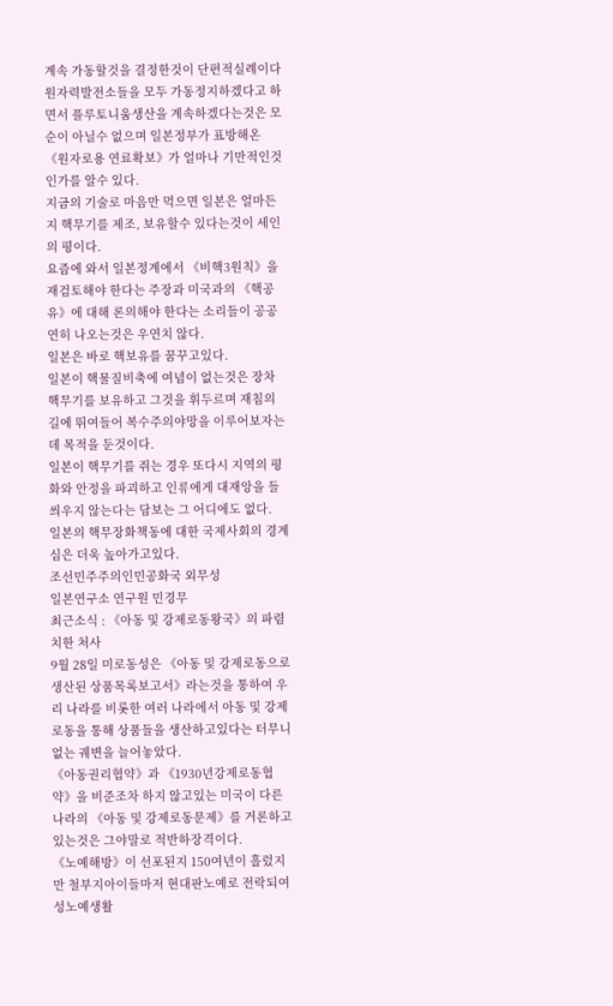계속 가동할것을 결정한것이 단편적실례이다
원자력발전소들을 모두 가동정지하겠다고 하면서 플루토니움생산을 계속하겠다는것은 모순이 아닐수 없으며 일본정부가 표방해온 《원자로용 연료확보》가 얼마나 기만적인것인가를 알수 있다.
지금의 기술로 마음만 먹으면 일본은 얼마든지 핵무기를 제조, 보유할수 있다는것이 세인의 평이다.
요즘에 와서 일본정계에서 《비핵3원칙》을 재검토해야 한다는 주장과 미국과의 《핵공유》에 대해 론의해야 한다는 소리들이 공공연히 나오는것은 우연치 않다.
일본은 바로 핵보유를 꿈꾸고있다.
일본이 핵물질비축에 여념이 없는것은 장차 핵무기를 보유하고 그것을 휘두르며 재침의 길에 뛰여들어 복수주의야망을 이루어보자는데 목적을 둔것이다.
일본이 핵무기를 쥐는 경우 또다시 지역의 평화와 안정을 파괴하고 인류에게 대재앙을 들씌우지 않는다는 담보는 그 어디에도 없다.
일본의 핵무장화책동에 대한 국제사회의 경계심은 더욱 높아가고있다.
조선민주주의인민공화국 외무성
일본연구소 연구원 민경무
최근소식 : 《아동 및 강제로동왕국》의 파렴치한 처사
9월 28일 미로동성은 《아동 및 강제로동으로 생산된 상품목록보고서》라는것을 통하여 우리 나라를 비롯한 여러 나라에서 아동 및 강제로동을 통해 상품들을 생산하고있다는 터무니없는 궤변을 늘어놓았다.
《아동권리협약》과 《1930년강제로동협약》을 비준조차 하지 않고있는 미국이 다른 나라의 《아동 및 강제로동문제》를 거론하고있는것은 그야말로 적반하장격이다.
《노예해방》이 선포된지 150여년이 흘렀지만 철부지아이들마저 현대판노예로 전락되여 성노예생활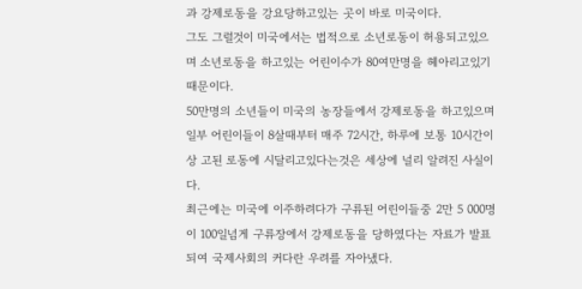과 강제로동을 강요당하고있는 곳이 바로 미국이다.
그도 그럴것이 미국에서는 법적으로 소년로동이 허용되고있으며 소년로동을 하고있는 어린이수가 80여만명을 헤아리고있기때문이다.
50만명의 소년들이 미국의 농장들에서 강제로동을 하고있으며 일부 어린이들이 8살때부터 매주 72시간, 하루에 보통 10시간이상 고된 로동에 시달리고있다는것은 세상에 널리 알려진 사실이다.
최근에는 미국에 이주하려다가 구류된 어린이들중 2만 5 000명이 100일넘게 구류장에서 강제로동을 당하였다는 자료가 발표되여 국제사회의 커다란 우려를 자아냈다.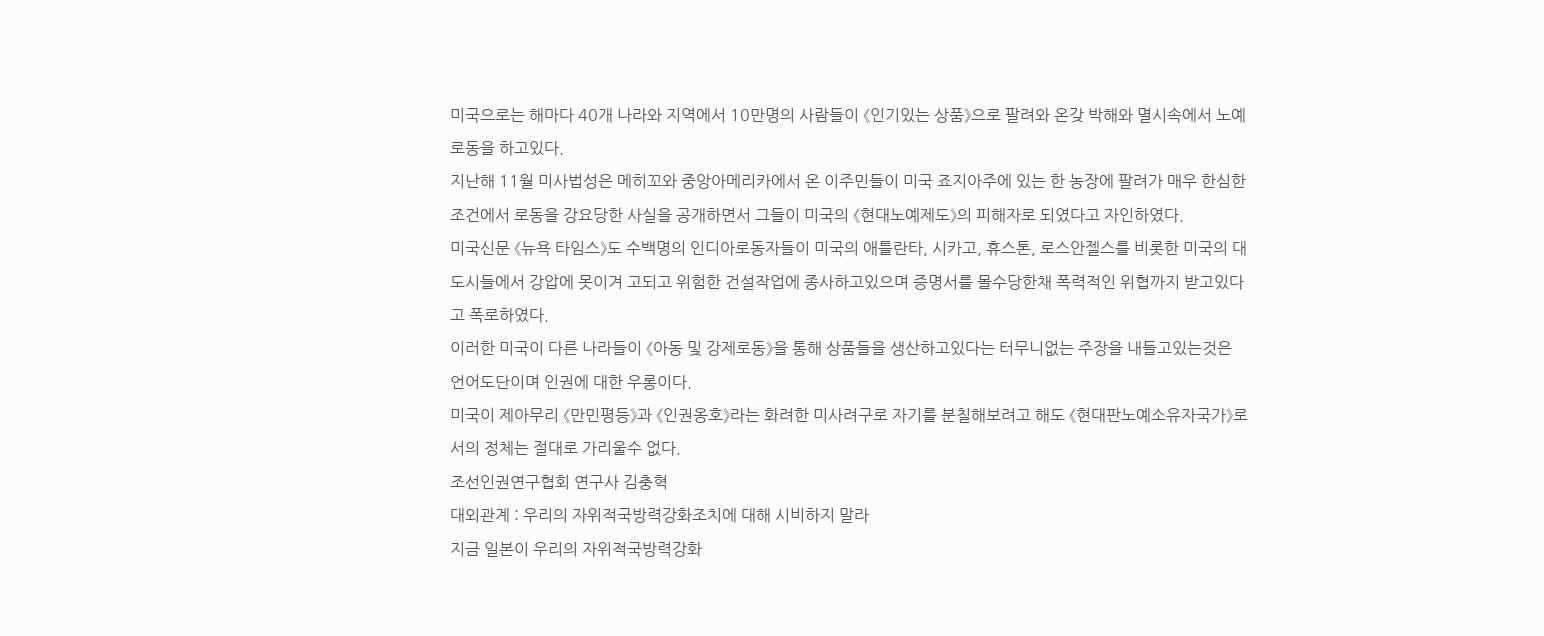미국으로는 해마다 40개 나라와 지역에서 10만명의 사람들이 《인기있는 상품》으로 팔려와 온갖 박해와 멸시속에서 노예로동을 하고있다.
지난해 11월 미사법성은 메히꼬와 중앙아메리카에서 온 이주민들이 미국 죠지아주에 있는 한 농장에 팔려가 매우 한심한 조건에서 로동을 강요당한 사실을 공개하면서 그들이 미국의 《현대노예제도》의 피해자로 되였다고 자인하였다.
미국신문 《뉴욕 타임스》도 수백명의 인디아로동자들이 미국의 애틀란타, 시카고, 휴스톤, 로스안젤스를 비롯한 미국의 대도시들에서 강압에 못이겨 고되고 위험한 건설작업에 종사하고있으며 증명서를 몰수당한채 폭력적인 위협까지 받고있다고 폭로하였다.
이러한 미국이 다른 나라들이 《아동 및 강제로동》을 통해 상품들을 생산하고있다는 터무니없는 주장을 내들고있는것은 언어도단이며 인권에 대한 우롱이다.
미국이 제아무리 《만민평등》과 《인권옹호》라는 화려한 미사려구로 자기를 분칠해보려고 해도 《현대판노예소유자국가》로서의 정체는 절대로 가리울수 없다.
조선인권연구협회 연구사 김충혁
대외관계 : 우리의 자위적국방력강화조치에 대해 시비하지 말라
지금 일본이 우리의 자위적국방력강화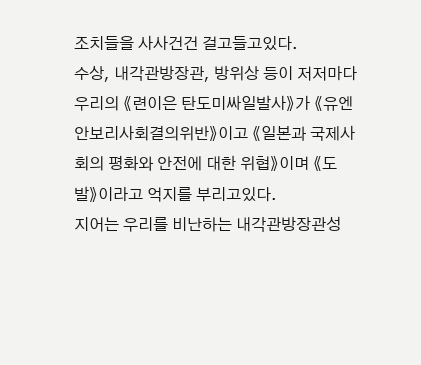조치들을 사사건건 걸고들고있다.
수상, 내각관방장관, 방위상 등이 저저마다 우리의 《련이은 탄도미싸일발사》가 《유엔안보리사회결의위반》이고 《일본과 국제사회의 평화와 안전에 대한 위협》이며 《도발》이라고 억지를 부리고있다.
지어는 우리를 비난하는 내각관방장관성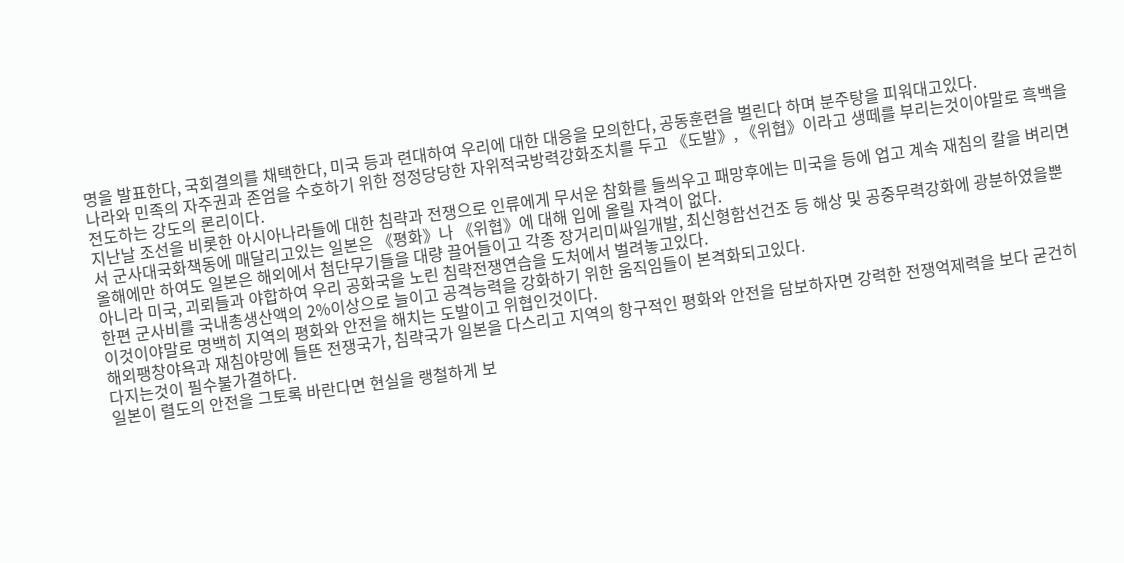명을 발표한다, 국회결의를 채택한다, 미국 등과 련대하여 우리에 대한 대응을 모의한다, 공동훈련을 벌린다 하며 분주탕을 피워대고있다.
나라와 민족의 자주권과 존엄을 수호하기 위한 정정당당한 자위적국방력강화조치를 두고 《도발》, 《위협》이라고 생떼를 부리는것이야말로 흑백을 전도하는 강도의 론리이다.
지난날 조선을 비롯한 아시아나라들에 대한 침략과 전쟁으로 인류에게 무서운 참화를 들씌우고 패망후에는 미국을 등에 업고 계속 재침의 칼을 벼리면서 군사대국화책동에 매달리고있는 일본은 《평화》나 《위협》에 대해 입에 올릴 자격이 없다.
올해에만 하여도 일본은 해외에서 첨단무기들을 대량 끌어들이고 각종 장거리미싸일개발, 최신형함선건조 등 해상 및 공중무력강화에 광분하였을뿐 아니라 미국, 괴뢰들과 야합하여 우리 공화국을 노린 침략전쟁연습을 도처에서 벌려놓고있다.
한편 군사비를 국내총생산액의 2%이상으로 늘이고 공격능력을 강화하기 위한 움직임들이 본격화되고있다.
이것이야말로 명백히 지역의 평화와 안전을 해치는 도발이고 위협인것이다.
해외팽창야욕과 재침야망에 들뜬 전쟁국가, 침략국가 일본을 다스리고 지역의 항구적인 평화와 안전을 담보하자면 강력한 전쟁억제력을 보다 굳건히 다지는것이 필수불가결하다.
일본이 렬도의 안전을 그토록 바란다면 현실을 랭철하게 보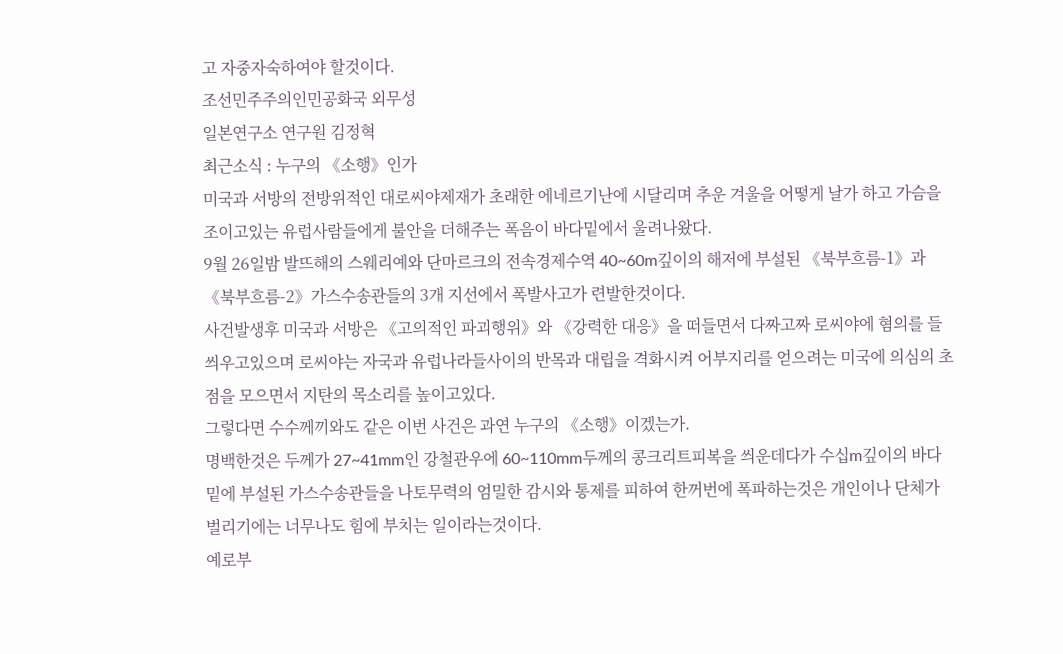고 자중자숙하여야 할것이다.
조선민주주의인민공화국 외무성
일본연구소 연구원 김정혁
최근소식 : 누구의 《소행》인가
미국과 서방의 전방위적인 대로씨야제재가 초래한 에네르기난에 시달리며 추운 겨울을 어떻게 날가 하고 가슴을 조이고있는 유럽사람들에게 불안을 더해주는 폭음이 바다밑에서 울려나왔다.
9월 26일밤 발뜨해의 스웨리예와 단마르크의 전속경제수역 40~60m깊이의 해저에 부설된 《북부흐름-1》과 《북부흐름-2》가스수송관들의 3개 지선에서 폭발사고가 련발한것이다.
사건발생후 미국과 서방은 《고의적인 파괴행위》와 《강력한 대응》을 떠들면서 다짜고짜 로씨야에 혐의를 들씌우고있으며 로씨야는 자국과 유럽나라들사이의 반목과 대립을 격화시켜 어부지리를 얻으려는 미국에 의심의 초점을 모으면서 지탄의 목소리를 높이고있다.
그렇다면 수수께끼와도 같은 이번 사건은 과연 누구의 《소행》이겠는가.
명백한것은 두께가 27~41mm인 강철관우에 60~110mm두께의 콩크리트피복을 씌운데다가 수십m깊이의 바다밑에 부설된 가스수송관들을 나토무력의 엄밀한 감시와 통제를 피하여 한꺼번에 폭파하는것은 개인이나 단체가 벌리기에는 너무나도 힘에 부치는 일이라는것이다.
예로부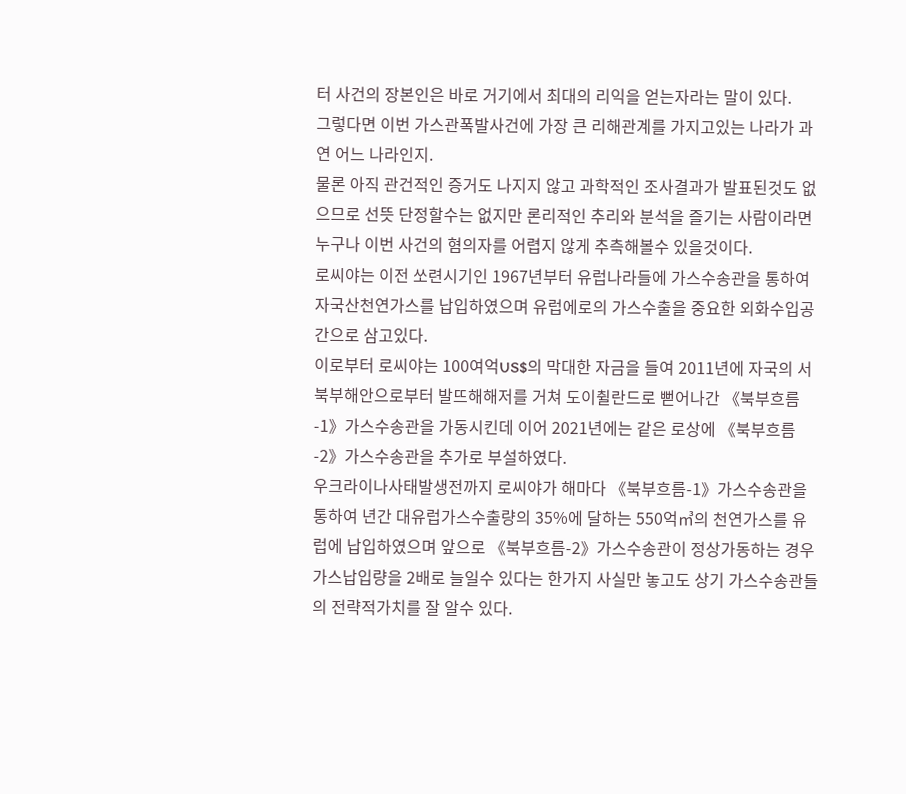터 사건의 장본인은 바로 거기에서 최대의 리익을 얻는자라는 말이 있다.
그렇다면 이번 가스관폭발사건에 가장 큰 리해관계를 가지고있는 나라가 과연 어느 나라인지.
물론 아직 관건적인 증거도 나지지 않고 과학적인 조사결과가 발표된것도 없으므로 선뜻 단정할수는 없지만 론리적인 추리와 분석을 즐기는 사람이라면 누구나 이번 사건의 혐의자를 어렵지 않게 추측해볼수 있을것이다.
로씨야는 이전 쏘련시기인 1967년부터 유럽나라들에 가스수송관을 통하여 자국산천연가스를 납입하였으며 유럽에로의 가스수출을 중요한 외화수입공간으로 삼고있다.
이로부터 로씨야는 100여억US$의 막대한 자금을 들여 2011년에 자국의 서북부해안으로부터 발뜨해해저를 거쳐 도이췰란드로 뻗어나간 《북부흐름-1》가스수송관을 가동시킨데 이어 2021년에는 같은 로상에 《북부흐름-2》가스수송관을 추가로 부설하였다.
우크라이나사태발생전까지 로씨야가 해마다 《북부흐름-1》가스수송관을 통하여 년간 대유럽가스수출량의 35%에 달하는 550억㎥의 천연가스를 유럽에 납입하였으며 앞으로 《북부흐름-2》가스수송관이 정상가동하는 경우 가스납입량을 2배로 늘일수 있다는 한가지 사실만 놓고도 상기 가스수송관들의 전략적가치를 잘 알수 있다.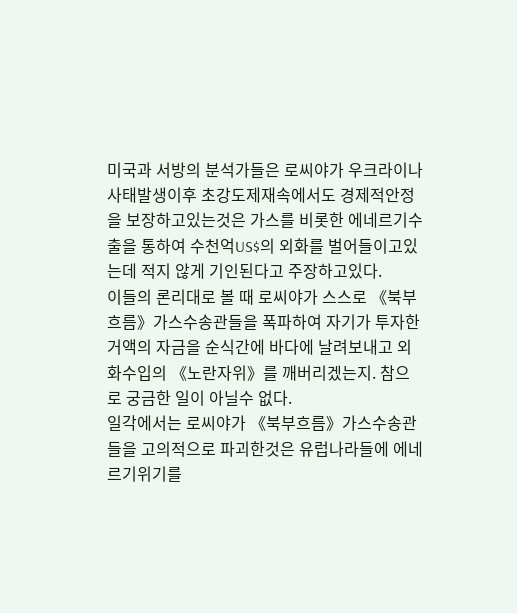미국과 서방의 분석가들은 로씨야가 우크라이나사태발생이후 초강도제재속에서도 경제적안정을 보장하고있는것은 가스를 비롯한 에네르기수출을 통하여 수천억US$의 외화를 벌어들이고있는데 적지 않게 기인된다고 주장하고있다.
이들의 론리대로 볼 때 로씨야가 스스로 《북부흐름》가스수송관들을 폭파하여 자기가 투자한 거액의 자금을 순식간에 바다에 날려보내고 외화수입의 《노란자위》를 깨버리겠는지. 참으로 궁금한 일이 아닐수 없다.
일각에서는 로씨야가 《북부흐름》가스수송관들을 고의적으로 파괴한것은 유럽나라들에 에네르기위기를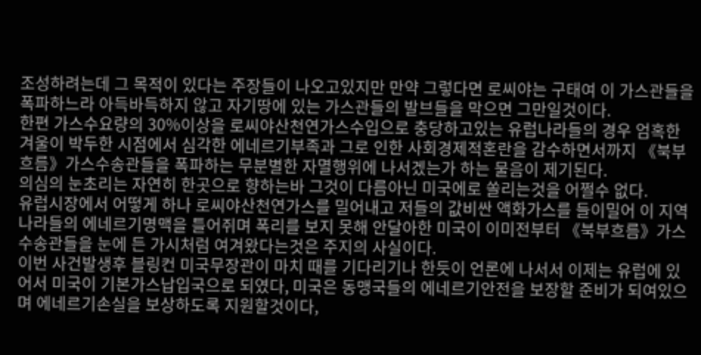조성하려는데 그 목적이 있다는 주장들이 나오고있지만 만약 그렇다면 로씨야는 구태여 이 가스관들을 폭파하느라 아득바득하지 않고 자기땅에 있는 가스관들의 발브들을 막으면 그만일것이다.
한편 가스수요량의 30%이상을 로씨야산천연가스수입으로 충당하고있는 유럽나라들의 경우 엄혹한 겨울이 박두한 시점에서 심각한 에네르기부족과 그로 인한 사회경제적혼란을 감수하면서까지 《북부흐름》가스수송관들을 폭파하는 무분별한 자멸행위에 나서겠는가 하는 물음이 제기된다.
의심의 눈초리는 자연히 한곳으로 향하는바 그것이 다름아닌 미국에로 쏠리는것을 어쩔수 없다.
유럽시장에서 어떻게 하나 로씨야산천연가스를 밀어내고 저들의 값비싼 액화가스를 들이밀어 이 지역나라들의 에네르기명맥을 틀어쥐며 폭리를 보지 못해 안달아한 미국이 이미전부터 《북부흐름》가스수송관들을 눈에 든 가시처럼 여겨왔다는것은 주지의 사실이다.
이번 사건발생후 블링컨 미국무장관이 마치 때를 기다리기나 한듯이 언론에 나서서 이제는 유럽에 있어서 미국이 기본가스납입국으로 되였다, 미국은 동맹국들의 에네르기안전을 보장할 준비가 되여있으며 에네르기손실을 보상하도록 지원할것이다,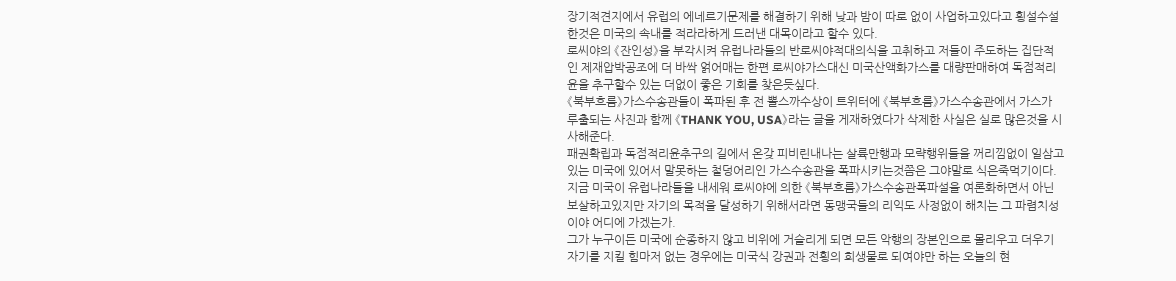장기적견지에서 유럽의 에네르기문제를 해결하기 위해 낮과 밤이 따로 없이 사업하고있다고 횡설수설한것은 미국의 속내를 적라라하게 드러낸 대목이라고 할수 있다.
로씨야의 《잔인성》을 부각시켜 유럽나라들의 반로씨야적대의식을 고취하고 저들이 주도하는 집단적인 제재압박공조에 더 바싹 얽어매는 한편 로씨야가스대신 미국산액화가스를 대량판매하여 독점적리윤을 추구할수 있는 더없이 좋은 기회를 찾은듯싶다.
《북부흐름》가스수송관들이 폭파된 후 전 뽈스까수상이 트위터에 《북부흐름》가스수송관에서 가스가 루출되는 사진과 함께 《THANK YOU, USA》라는 글을 게재하였다가 삭제한 사실은 실로 많은것을 시사해준다.
패권확립과 독점적리윤추구의 길에서 온갖 피비린내나는 살륙만행과 모략행위들을 꺼리낌없이 일삼고있는 미국에 있어서 말못하는 철덩어리인 가스수송관을 폭파시키는것쯤은 그야말로 식은죽먹기이다.
지금 미국이 유럽나라들을 내세워 로씨야에 의한 《북부흐름》가스수송관폭파설을 여론화하면서 아닌보살하고있지만 자기의 목적을 달성하기 위해서라면 동맹국들의 리익도 사정없이 해치는 그 파렴치성이야 어디에 가겠는가.
그가 누구이든 미국에 순종하지 않고 비위에 거슬리게 되면 모든 악행의 장본인으로 몰리우고 더우기 자기를 지킬 힘마저 없는 경우에는 미국식 강권과 전횡의 희생물로 되여야만 하는 오늘의 현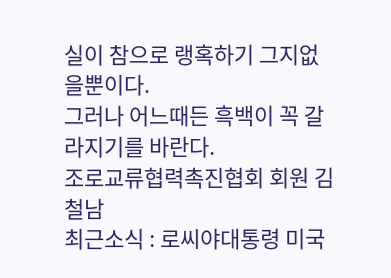실이 참으로 랭혹하기 그지없을뿐이다.
그러나 어느때든 흑백이 꼭 갈라지기를 바란다.
조로교류협력촉진협회 회원 김철남
최근소식 : 로씨야대통령 미국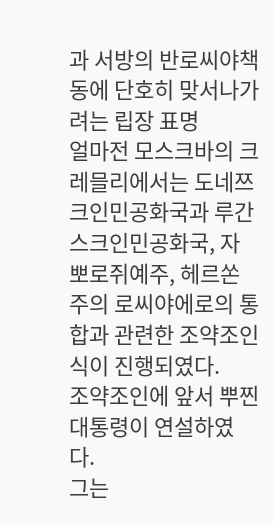과 서방의 반로씨야책동에 단호히 맞서나가려는 립장 표명
얼마전 모스크바의 크레믈리에서는 도네쯔크인민공화국과 루간스크인민공화국, 자뽀로쥐예주, 헤르쏜주의 로씨야에로의 통합과 관련한 조약조인식이 진행되였다.
조약조인에 앞서 뿌찐대통령이 연설하였다.
그는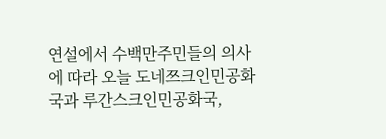연설에서 수백만주민들의 의사에 따라 오늘 도네쯔크인민공화국과 루간스크인민공화국,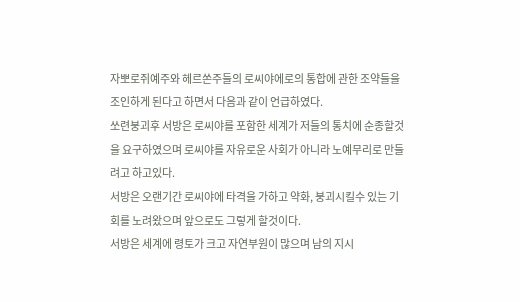자뽀로쥐예주와 헤르쏜주들의 로씨야에로의 통합에 관한 조약들을 조인하게 된다고 하면서 다음과 같이 언급하였다.
쏘련붕괴후 서방은 로씨야를 포함한 세계가 저들의 통치에 순종할것을 요구하였으며 로씨야를 자유로운 사회가 아니라 노예무리로 만들려고 하고있다.
서방은 오랜기간 로씨야에 타격을 가하고 약화, 붕괴시킬수 있는 기회를 노려왔으며 앞으로도 그렇게 할것이다.
서방은 세계에 령토가 크고 자연부원이 많으며 남의 지시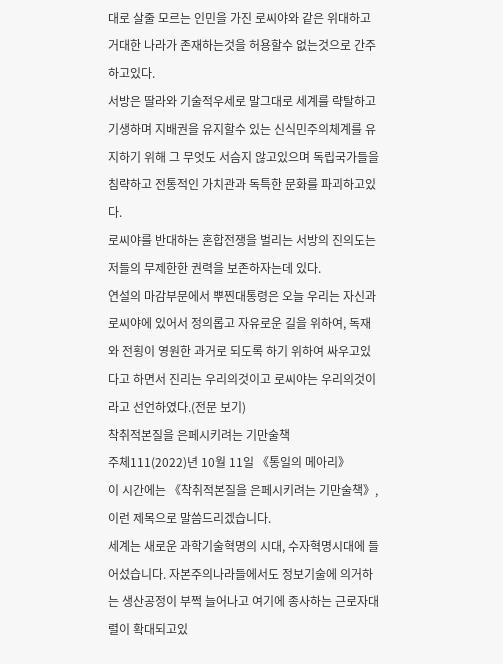대로 살줄 모르는 인민을 가진 로씨야와 같은 위대하고 거대한 나라가 존재하는것을 허용할수 없는것으로 간주하고있다.
서방은 딸라와 기술적우세로 말그대로 세계를 략탈하고 기생하며 지배권을 유지할수 있는 신식민주의체계를 유지하기 위해 그 무엇도 서슴지 않고있으며 독립국가들을 침략하고 전통적인 가치관과 독특한 문화를 파괴하고있다.
로씨야를 반대하는 혼합전쟁을 벌리는 서방의 진의도는 저들의 무제한한 권력을 보존하자는데 있다.
연설의 마감부문에서 뿌찐대통령은 오늘 우리는 자신과 로씨야에 있어서 정의롭고 자유로운 길을 위하여, 독재와 전횡이 영원한 과거로 되도록 하기 위하여 싸우고있다고 하면서 진리는 우리의것이고 로씨야는 우리의것이라고 선언하였다.(전문 보기)
착취적본질을 은페시키려는 기만술책
주체111(2022)년 10월 11일 《통일의 메아리》
이 시간에는 《착취적본질을 은페시키려는 기만술책》, 이런 제목으로 말씀드리겠습니다.
세계는 새로운 과학기술혁명의 시대, 수자혁명시대에 들어섰습니다. 자본주의나라들에서도 정보기술에 의거하는 생산공정이 부쩍 늘어나고 여기에 종사하는 근로자대렬이 확대되고있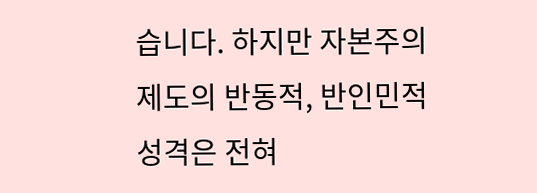습니다. 하지만 자본주의제도의 반동적, 반인민적성격은 전혀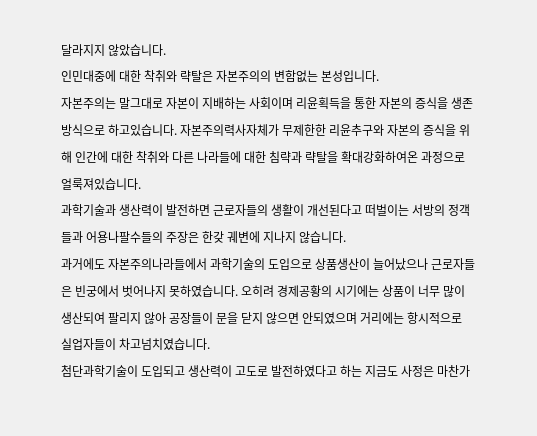달라지지 않았습니다.
인민대중에 대한 착취와 략탈은 자본주의의 변함없는 본성입니다.
자본주의는 말그대로 자본이 지배하는 사회이며 리윤획득을 통한 자본의 증식을 생존방식으로 하고있습니다. 자본주의력사자체가 무제한한 리윤추구와 자본의 증식을 위해 인간에 대한 착취와 다른 나라들에 대한 침략과 략탈을 확대강화하여온 과정으로 얼룩져있습니다.
과학기술과 생산력이 발전하면 근로자들의 생활이 개선된다고 떠벌이는 서방의 정객들과 어용나팔수들의 주장은 한갖 궤변에 지나지 않습니다.
과거에도 자본주의나라들에서 과학기술의 도입으로 상품생산이 늘어났으나 근로자들은 빈궁에서 벗어나지 못하였습니다. 오히려 경제공황의 시기에는 상품이 너무 많이 생산되여 팔리지 않아 공장들이 문을 닫지 않으면 안되였으며 거리에는 항시적으로 실업자들이 차고넘치였습니다.
첨단과학기술이 도입되고 생산력이 고도로 발전하였다고 하는 지금도 사정은 마찬가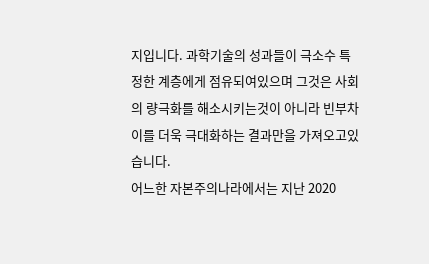지입니다. 과학기술의 성과들이 극소수 특정한 계층에게 점유되여있으며 그것은 사회의 량극화를 해소시키는것이 아니라 빈부차이를 더욱 극대화하는 결과만을 가져오고있습니다.
어느한 자본주의나라에서는 지난 2020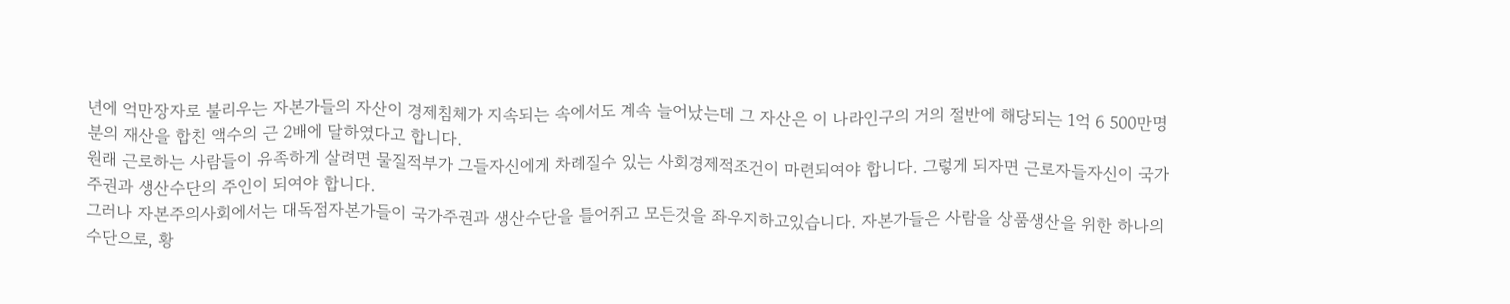년에 억만장자로 불리우는 자본가들의 자산이 경제침체가 지속되는 속에서도 계속 늘어났는데 그 자산은 이 나라인구의 거의 절반에 해당되는 1억 6 500만명분의 재산을 합친 액수의 근 2배에 달하였다고 합니다.
원래 근로하는 사람들이 유족하게 살려면 물질적부가 그들자신에게 차례질수 있는 사회경제적조건이 마련되여야 합니다. 그렇게 되자면 근로자들자신이 국가주권과 생산수단의 주인이 되여야 합니다.
그러나 자본주의사회에서는 대독점자본가들이 국가주권과 생산수단을 틀어쥐고 모든것을 좌우지하고있습니다. 자본가들은 사람을 상품생산을 위한 하나의 수단으로, 황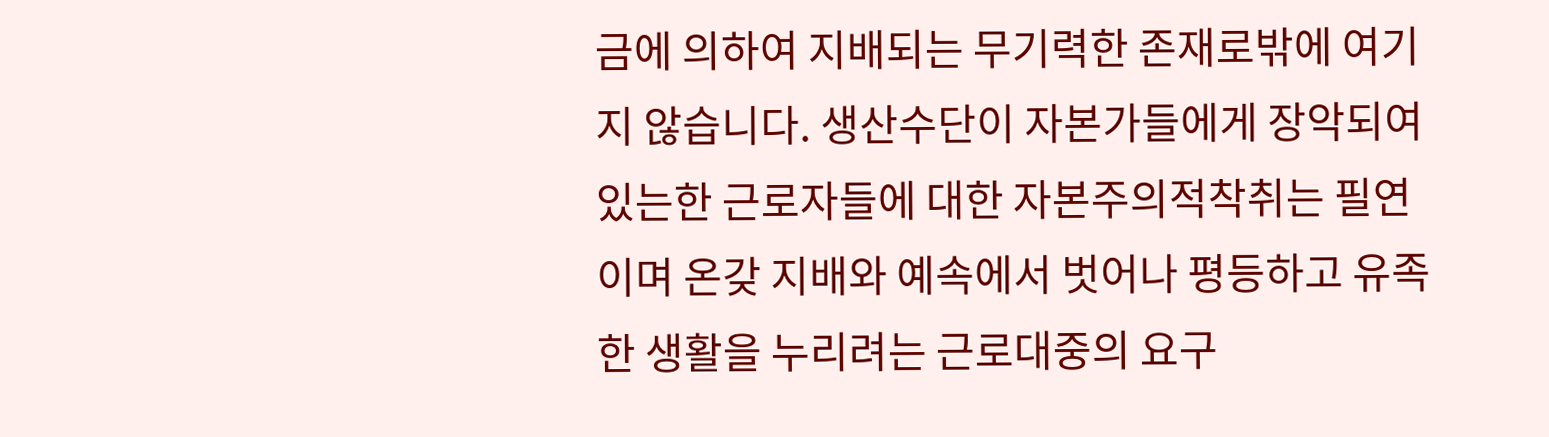금에 의하여 지배되는 무기력한 존재로밖에 여기지 않습니다. 생산수단이 자본가들에게 장악되여있는한 근로자들에 대한 자본주의적착취는 필연이며 온갖 지배와 예속에서 벗어나 평등하고 유족한 생활을 누리려는 근로대중의 요구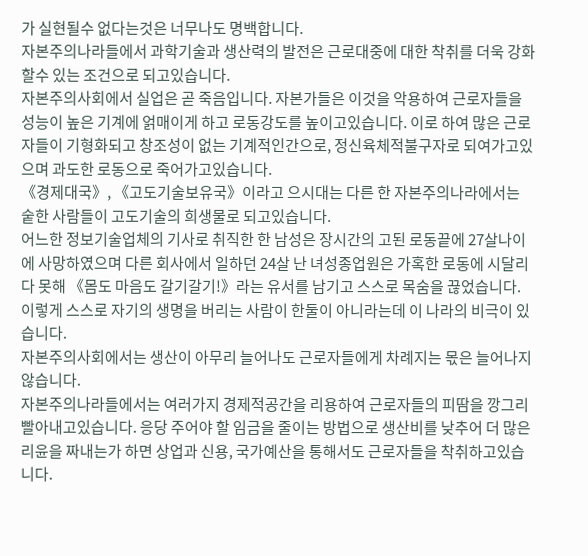가 실현될수 없다는것은 너무나도 명백합니다.
자본주의나라들에서 과학기술과 생산력의 발전은 근로대중에 대한 착취를 더욱 강화할수 있는 조건으로 되고있습니다.
자본주의사회에서 실업은 곧 죽음입니다. 자본가들은 이것을 악용하여 근로자들을 성능이 높은 기계에 얽매이게 하고 로동강도를 높이고있습니다. 이로 하여 많은 근로자들이 기형화되고 창조성이 없는 기계적인간으로, 정신육체적불구자로 되여가고있으며 과도한 로동으로 죽어가고있습니다.
《경제대국》, 《고도기술보유국》이라고 으시대는 다른 한 자본주의나라에서는 숱한 사람들이 고도기술의 희생물로 되고있습니다.
어느한 정보기술업체의 기사로 취직한 한 남성은 장시간의 고된 로동끝에 27살나이에 사망하였으며 다른 회사에서 일하던 24살 난 녀성종업원은 가혹한 로동에 시달리다 못해 《몸도 마음도 갈기갈기!》라는 유서를 남기고 스스로 목숨을 끊었습니다. 이렇게 스스로 자기의 생명을 버리는 사람이 한둘이 아니라는데 이 나라의 비극이 있습니다.
자본주의사회에서는 생산이 아무리 늘어나도 근로자들에게 차례지는 몫은 늘어나지 않습니다.
자본주의나라들에서는 여러가지 경제적공간을 리용하여 근로자들의 피땀을 깡그리 빨아내고있습니다. 응당 주어야 할 임금을 줄이는 방법으로 생산비를 낮추어 더 많은 리윤을 짜내는가 하면 상업과 신용, 국가예산을 통해서도 근로자들을 착취하고있습니다.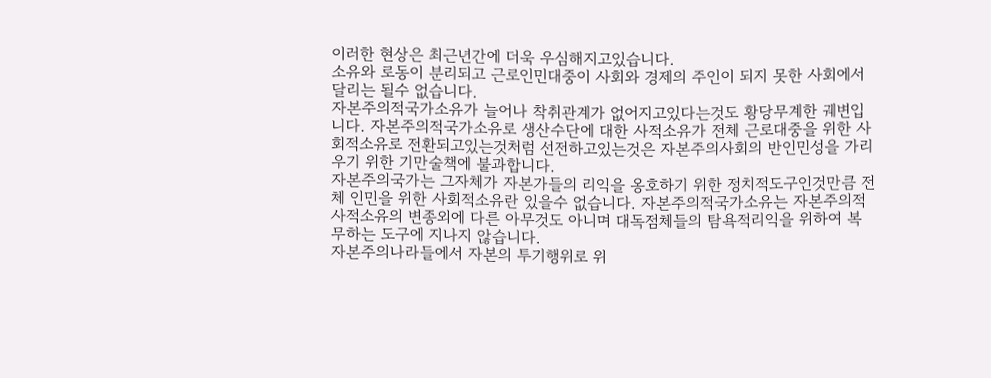이러한 현상은 최근년간에 더욱 우심해지고있습니다.
소유와 로동이 분리되고 근로인민대중이 사회와 경제의 주인이 되지 못한 사회에서 달리는 될수 없습니다.
자본주의적국가소유가 늘어나 착취관계가 없어지고있다는것도 황당무계한 궤변입니다. 자본주의적국가소유로 생산수단에 대한 사적소유가 전체 근로대중을 위한 사회적소유로 전환되고있는것처럼 선전하고있는것은 자본주의사회의 반인민성을 가리우기 위한 기만술책에 불과합니다.
자본주의국가는 그자체가 자본가들의 리익을 옹호하기 위한 정치적도구인것만큼 전체 인민을 위한 사회적소유란 있을수 없습니다. 자본주의적국가소유는 자본주의적사적소유의 변종외에 다른 아무것도 아니며 대독점체들의 탐욕적리익을 위하여 복무하는 도구에 지나지 않습니다.
자본주의나라들에서 자본의 투기행위로 위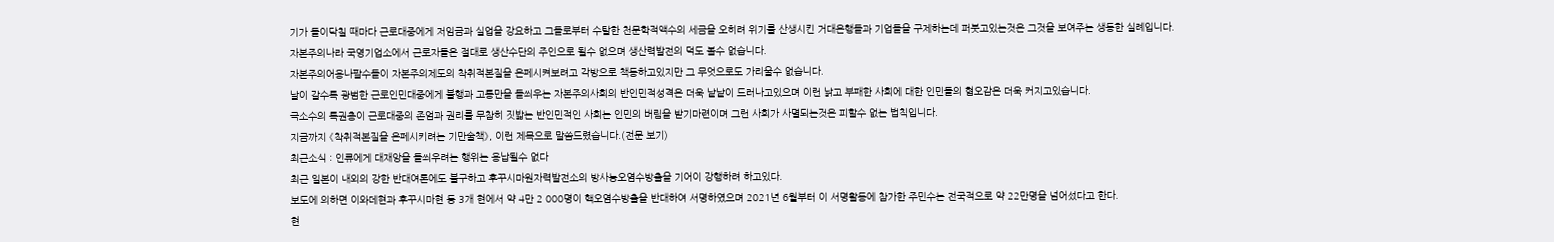기가 들이닥칠 때마다 근로대중에게 저임금과 실업을 강요하고 그들로부터 수탈한 천문학적액수의 세금을 오히려 위기를 산생시킨 거대은행들과 기업들을 구제하는데 퍼붓고있는것은 그것을 보여주는 생동한 실례입니다.
자본주의나라 국영기업소에서 근로자들은 절대로 생산수단의 주인으로 될수 없으며 생산력발전의 덕도 볼수 없습니다.
자본주의어용나팔수들이 자본주의제도의 착취적본질을 은페시켜보려고 각방으로 책동하고있지만 그 무엇으로도 가리울수 없습니다.
날이 갈수록 광범한 근로인민대중에게 불행과 고통만을 들씌우는 자본주의사회의 반인민적성격은 더욱 낱낱이 드러나고있으며 이런 낡고 부패한 사회에 대한 인민들의 혐오감은 더욱 커지고있습니다.
극소수의 특권층이 근로대중의 존엄과 권리를 무참히 짓밟는 반인민적인 사회는 인민의 버림을 받기마련이며 그런 사회가 사멸되는것은 피할수 없는 법칙입니다.
지금까지 《착취적본질을 은페시키려는 기만술책》, 이런 제목으로 말씀드렸습니다.(전문 보기)
최근소식 : 인류에게 대재앙을 들씌우려는 행위는 용납될수 없다
최근 일본이 내외의 강한 반대여론에도 불구하고 후꾸시마원자력발전소의 방사능오염수방출을 기어이 강행하려 하고있다.
보도에 의하면 이와데현과 후꾸시마현 등 3개 현에서 약 4만 2 000명이 핵오염수방출을 반대하여 서명하였으며 2021년 6월부터 이 서명활동에 참가한 주민수는 전국적으로 약 22만명을 넘어섰다고 한다.
현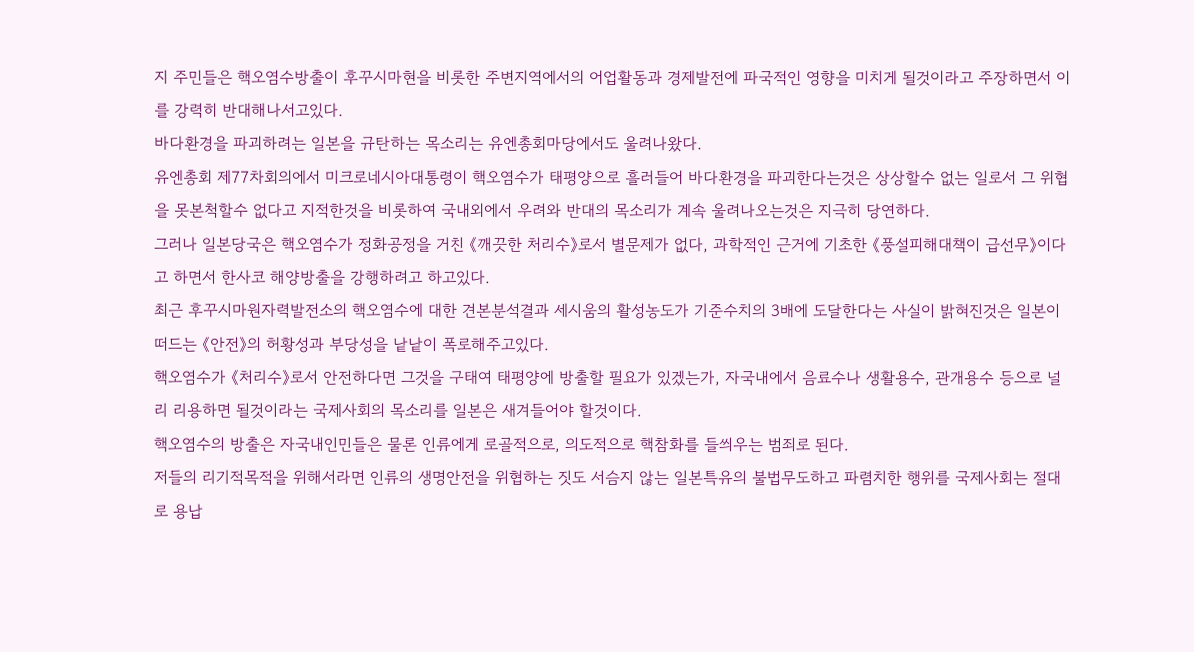지 주민들은 핵오염수방출이 후꾸시마현을 비롯한 주변지역에서의 어업활동과 경제발전에 파국적인 영향을 미치게 될것이라고 주장하면서 이를 강력히 반대해나서고있다.
바다환경을 파괴하려는 일본을 규탄하는 목소리는 유엔총회마당에서도 울려나왔다.
유엔총회 제77차회의에서 미크로네시아대통령이 핵오염수가 태평양으로 흘러들어 바다환경을 파괴한다는것은 상상할수 없는 일로서 그 위협을 못본척할수 없다고 지적한것을 비롯하여 국내외에서 우려와 반대의 목소리가 계속 울려나오는것은 지극히 당연하다.
그러나 일본당국은 핵오염수가 정화공정을 거친 《깨끗한 처리수》로서 별문제가 없다, 과학적인 근거에 기초한 《풍설피해대책이 급선무》이다고 하면서 한사코 해양방출을 강행하려고 하고있다.
최근 후꾸시마원자력발전소의 핵오염수에 대한 견본분석결과 세시움의 활성농도가 기준수치의 3배에 도달한다는 사실이 밝혀진것은 일본이 떠드는 《안전》의 허황성과 부당성을 낱낱이 폭로해주고있다.
핵오염수가 《처리수》로서 안전하다면 그것을 구태여 태평양에 방출할 필요가 있겠는가, 자국내에서 음료수나 생활용수, 관개용수 등으로 널리 리용하면 될것이라는 국제사회의 목소리를 일본은 새겨들어야 할것이다.
핵오염수의 방출은 자국내인민들은 물론 인류에게 로골적으로, 의도적으로 핵참화를 들씌우는 범죄로 된다.
저들의 리기적목적을 위해서라면 인류의 생명안전을 위협하는 짓도 서슴지 않는 일본특유의 불법무도하고 파렴치한 행위를 국제사회는 절대로 용납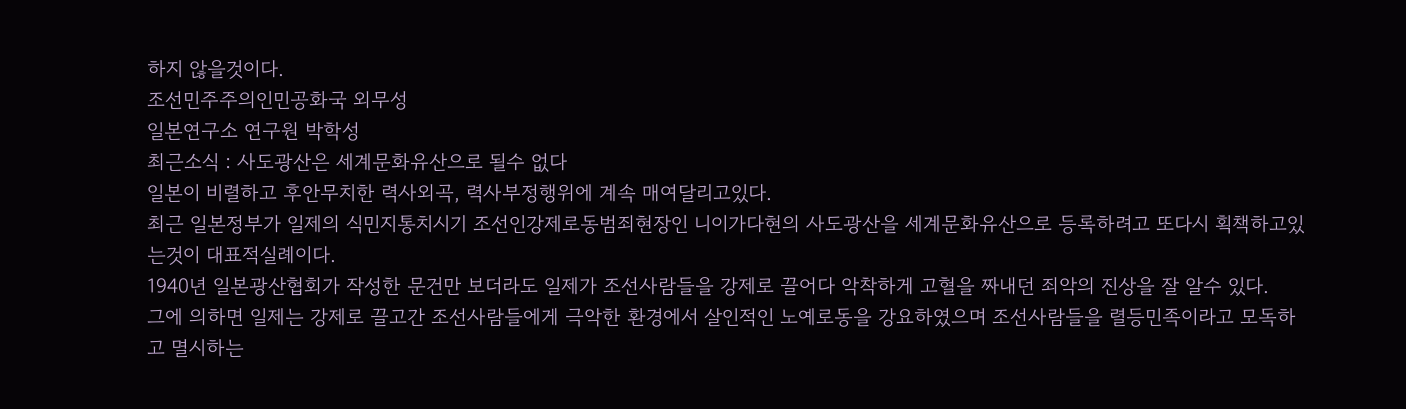하지 않을것이다.
조선민주주의인민공화국 외무성
일본연구소 연구원 박학성
최근소식 : 사도광산은 세계문화유산으로 될수 없다
일본이 비렬하고 후안무치한 력사외곡, 력사부정행위에 계속 매여달리고있다.
최근 일본정부가 일제의 식민지통치시기 조선인강제로동범죄현장인 니이가다현의 사도광산을 세계문화유산으로 등록하려고 또다시 획책하고있는것이 대표적실례이다.
1940년 일본광산협회가 작성한 문건만 보더라도 일제가 조선사람들을 강제로 끌어다 악착하게 고혈을 짜내던 죄악의 진상을 잘 알수 있다.
그에 의하면 일제는 강제로 끌고간 조선사람들에게 극악한 환경에서 살인적인 노예로동을 강요하였으며 조선사람들을 렬등민족이라고 모독하고 멸시하는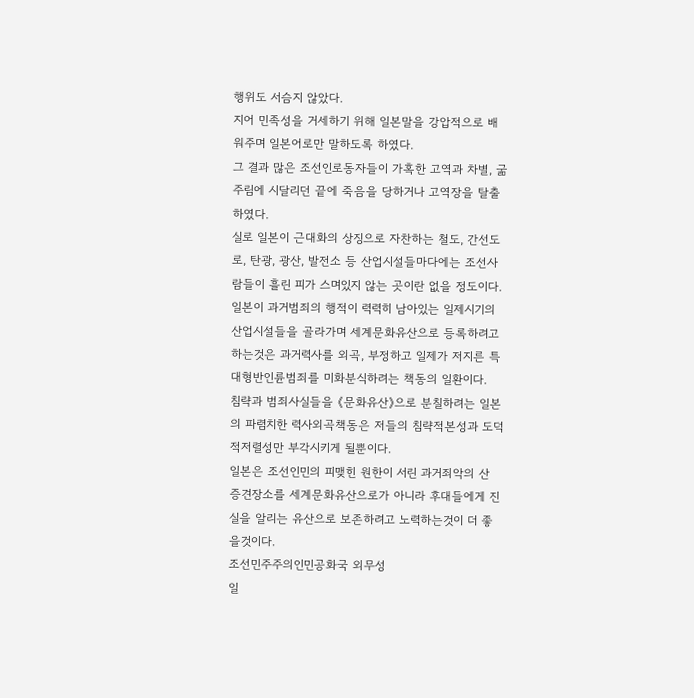행위도 서슴지 않았다.
지어 민족성을 거세하기 위해 일본말을 강압적으로 배워주며 일본어로만 말하도록 하였다.
그 결과 많은 조선인로동자들이 가혹한 고역과 차별, 굶주림에 시달리던 끝에 죽음을 당하거나 고역장을 탈출하였다.
실로 일본이 근대화의 상징으로 자찬하는 철도, 간선도로, 탄광, 광산, 발전소 등 산업시설들마다에는 조선사람들이 흘린 피가 스며있지 않는 곳이란 없을 정도이다.
일본이 과거범죄의 행적이 력력히 남아있는 일제시기의 산업시설들을 골라가며 세계문화유산으로 등록하려고 하는것은 과거력사를 외곡, 부정하고 일제가 저지른 특대형반인륜범죄를 미화분식하려는 책동의 일환이다.
침략과 범죄사실들을 《문화유산》으로 분칠하려는 일본의 파렴치한 력사외곡책동은 저들의 침략적본성과 도덕적저렬성만 부각시키게 될뿐이다.
일본은 조선인민의 피맺힌 원한이 서린 과거죄악의 산 증견장소를 세계문화유산으로가 아니라 후대들에게 진실을 알리는 유산으로 보존하려고 노력하는것이 더 좋을것이다.
조선민주주의인민공화국 외무성
일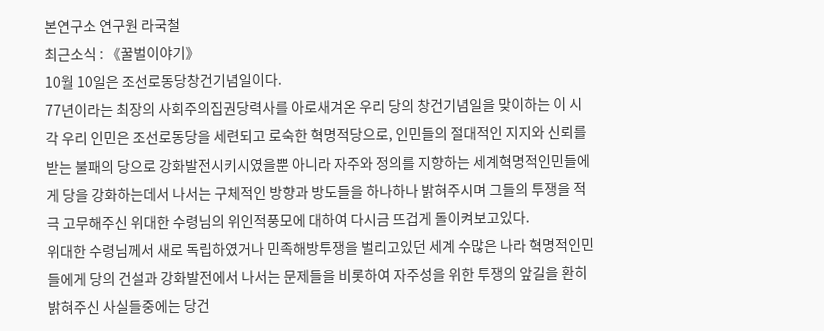본연구소 연구원 라국철
최근소식 : 《꿀벌이야기》
10월 10일은 조선로동당창건기념일이다.
77년이라는 최장의 사회주의집권당력사를 아로새겨온 우리 당의 창건기념일을 맞이하는 이 시각 우리 인민은 조선로동당을 세련되고 로숙한 혁명적당으로, 인민들의 절대적인 지지와 신뢰를 받는 불패의 당으로 강화발전시키시였을뿐 아니라 자주와 정의를 지향하는 세계혁명적인민들에게 당을 강화하는데서 나서는 구체적인 방향과 방도들을 하나하나 밝혀주시며 그들의 투쟁을 적극 고무해주신 위대한 수령님의 위인적풍모에 대하여 다시금 뜨겁게 돌이켜보고있다.
위대한 수령님께서 새로 독립하였거나 민족해방투쟁을 벌리고있던 세계 수많은 나라 혁명적인민들에게 당의 건설과 강화발전에서 나서는 문제들을 비롯하여 자주성을 위한 투쟁의 앞길을 환히 밝혀주신 사실들중에는 당건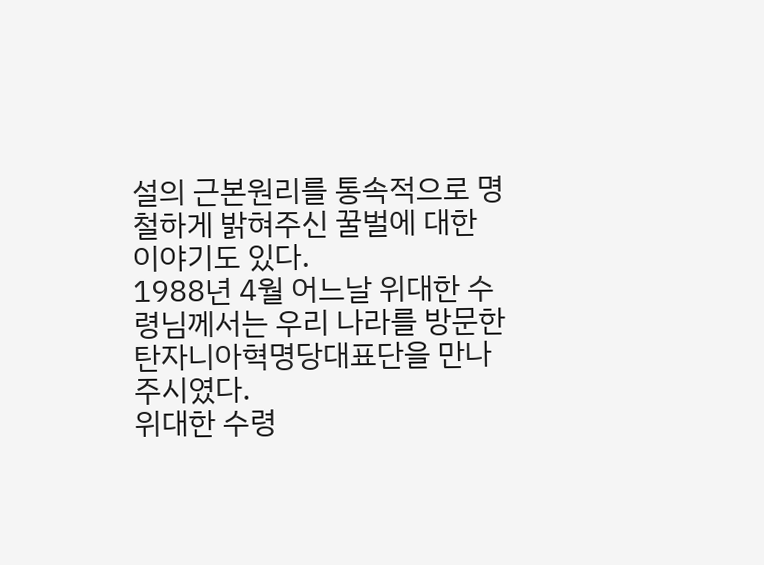설의 근본원리를 통속적으로 명철하게 밝혀주신 꿀벌에 대한 이야기도 있다.
1988년 4월 어느날 위대한 수령님께서는 우리 나라를 방문한 탄자니아혁명당대표단을 만나주시였다.
위대한 수령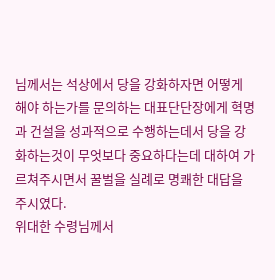님께서는 석상에서 당을 강화하자면 어떻게 해야 하는가를 문의하는 대표단단장에게 혁명과 건설을 성과적으로 수행하는데서 당을 강화하는것이 무엇보다 중요하다는데 대하여 가르쳐주시면서 꿀벌을 실례로 명쾌한 대답을 주시였다.
위대한 수령님께서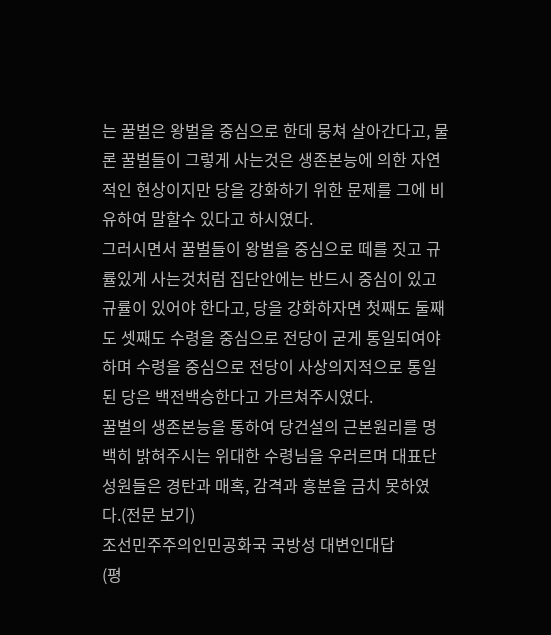는 꿀벌은 왕벌을 중심으로 한데 뭉쳐 살아간다고, 물론 꿀벌들이 그렇게 사는것은 생존본능에 의한 자연적인 현상이지만 당을 강화하기 위한 문제를 그에 비유하여 말할수 있다고 하시였다.
그러시면서 꿀벌들이 왕벌을 중심으로 떼를 짓고 규률있게 사는것처럼 집단안에는 반드시 중심이 있고 규률이 있어야 한다고, 당을 강화하자면 첫째도 둘째도 셋째도 수령을 중심으로 전당이 굳게 통일되여야 하며 수령을 중심으로 전당이 사상의지적으로 통일된 당은 백전백승한다고 가르쳐주시였다.
꿀벌의 생존본능을 통하여 당건설의 근본원리를 명백히 밝혀주시는 위대한 수령님을 우러르며 대표단성원들은 경탄과 매혹, 감격과 흥분을 금치 못하였다.(전문 보기)
조선민주주의인민공화국 국방성 대변인대답
(평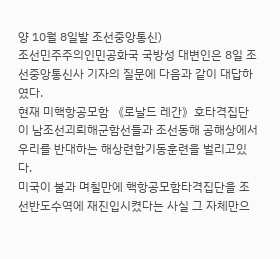양 10월 8일발 조선중앙통신)
조선민주주의인민공화국 국방성 대변인은 8일 조선중앙통신사 기자의 질문에 다음과 같이 대답하였다.
현재 미핵항공모함 《로날드 레간》호타격집단이 남조선괴뢰해군함선들과 조선동해 공해상에서 우리를 반대하는 해상련합기동훈련을 벌리고있다.
미국이 불과 며칠만에 핵항공모함타격집단을 조선반도수역에 재진입시켰다는 사실 그 자체만으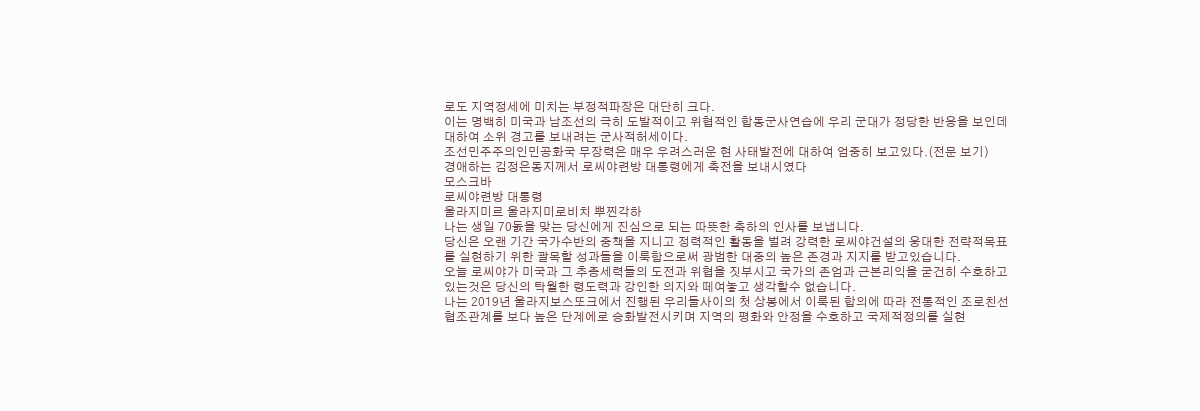로도 지역정세에 미치는 부정적파장은 대단히 크다.
이는 명백히 미국과 남조선의 극히 도발적이고 위협적인 합동군사연습에 우리 군대가 정당한 반응을 보인데 대하여 소위 경고를 보내려는 군사적허세이다.
조선민주주의인민공화국 무장력은 매우 우려스러운 현 사태발전에 대하여 엄중히 보고있다.(전문 보기)
경애하는 김정은동지께서 로씨야련방 대통령에게 축전을 보내시였다
모스크바
로씨야련방 대통령
울라지미르 울라지미로비치 뿌찐각하
나는 생일 70돐을 맞는 당신에게 진심으로 되는 따뜻한 축하의 인사를 보냅니다.
당신은 오랜 기간 국가수반의 중책을 지니고 정력적인 활동을 벌려 강력한 로씨야건설의 웅대한 전략적목표를 실현하기 위한 괄목할 성과들을 이룩함으로써 광범한 대중의 높은 존경과 지지를 받고있습니다.
오늘 로씨야가 미국과 그 추종세력들의 도전과 위협을 짓부시고 국가의 존엄과 근본리익을 굳건히 수호하고있는것은 당신의 탁월한 령도력과 강인한 의지와 떼여놓고 생각할수 없습니다.
나는 2019년 울라지보스또크에서 진행된 우리들사이의 첫 상봉에서 이룩된 합의에 따라 전통적인 조로친선협조관계를 보다 높은 단계에로 승화발전시키며 지역의 평화와 안정을 수호하고 국제적정의를 실현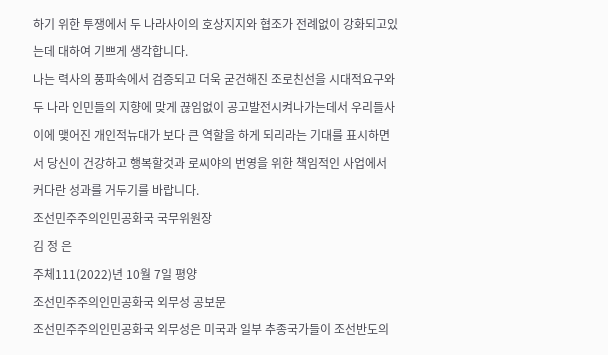하기 위한 투쟁에서 두 나라사이의 호상지지와 협조가 전례없이 강화되고있는데 대하여 기쁘게 생각합니다.
나는 력사의 풍파속에서 검증되고 더욱 굳건해진 조로친선을 시대적요구와 두 나라 인민들의 지향에 맞게 끊임없이 공고발전시켜나가는데서 우리들사이에 맺어진 개인적뉴대가 보다 큰 역할을 하게 되리라는 기대를 표시하면서 당신이 건강하고 행복할것과 로씨야의 번영을 위한 책임적인 사업에서 커다란 성과를 거두기를 바랍니다.
조선민주주의인민공화국 국무위원장
김 정 은
주체111(2022)년 10월 7일 평양
조선민주주의인민공화국 외무성 공보문
조선민주주의인민공화국 외무성은 미국과 일부 추종국가들이 조선반도의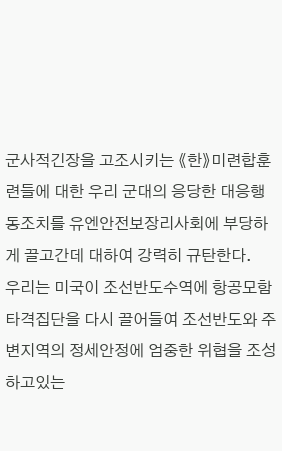군사적긴장을 고조시키는 《한》미련합훈련들에 대한 우리 군대의 응당한 대응행동조치를 유엔안전보장리사회에 부당하게 끌고간데 대하여 강력히 규탄한다.
우리는 미국이 조선반도수역에 항공모함타격집단을 다시 끌어들여 조선반도와 주변지역의 정세안정에 엄중한 위협을 조성하고있는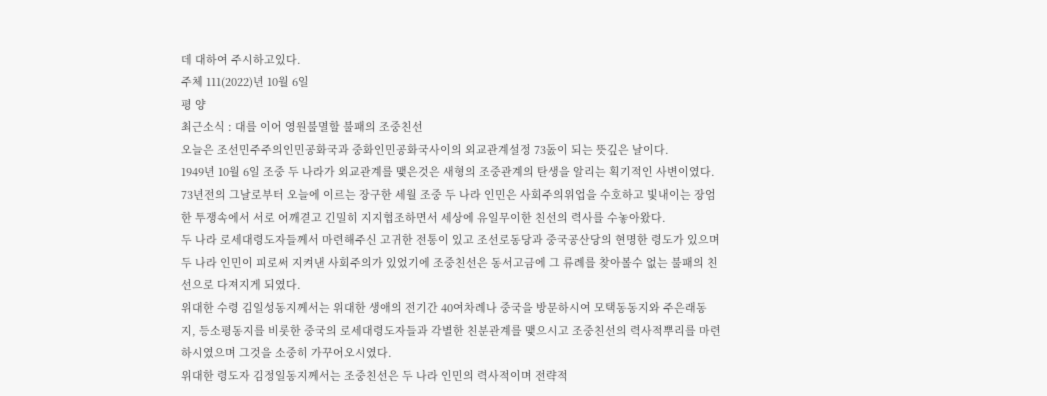데 대하여 주시하고있다.
주체 111(2022)년 10월 6일
평 양
최근소식 : 대를 이어 영원불멸할 불패의 조중친선
오늘은 조선민주주의인민공화국과 중화인민공화국사이의 외교관계설정 73돐이 되는 뜻깊은 날이다.
1949년 10월 6일 조중 두 나라가 외교관계를 맺은것은 새형의 조중관계의 탄생을 알리는 획기적인 사변이였다.
73년전의 그날로부터 오늘에 이르는 장구한 세월 조중 두 나라 인민은 사회주의위업을 수호하고 빛내이는 장엄한 투쟁속에서 서로 어깨겯고 긴밀히 지지협조하면서 세상에 유일무이한 친선의 력사를 수놓아왔다.
두 나라 로세대령도자들께서 마련해주신 고귀한 전통이 있고 조선로동당과 중국공산당의 현명한 령도가 있으며 두 나라 인민이 피로써 지켜낸 사회주의가 있었기에 조중친선은 동서고금에 그 류례를 찾아볼수 없는 불패의 친선으로 다져지게 되였다.
위대한 수령 김일성동지께서는 위대한 생애의 전기간 40여차례나 중국을 방문하시여 모택동동지와 주은래동지, 등소평동지를 비롯한 중국의 로세대령도자들과 각별한 친분관계를 맺으시고 조중친선의 력사적뿌리를 마련하시였으며 그것을 소중히 가꾸어오시였다.
위대한 령도자 김정일동지께서는 조중친선은 두 나라 인민의 력사적이며 전략적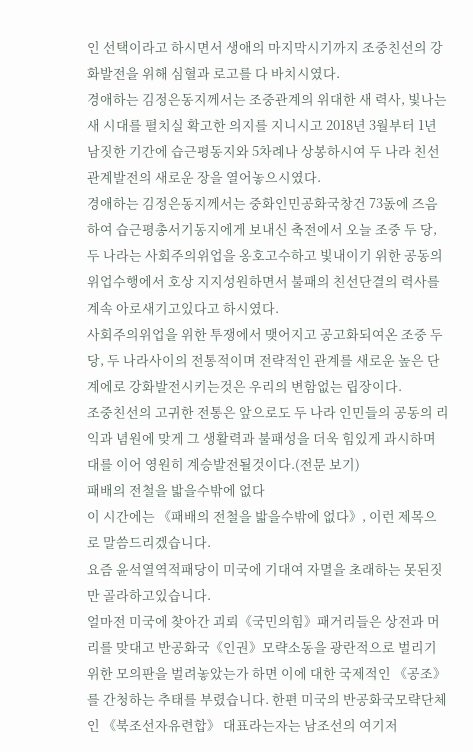인 선택이라고 하시면서 생애의 마지막시기까지 조중친선의 강화발전을 위해 심혈과 로고를 다 바치시였다.
경애하는 김정은동지께서는 조중관계의 위대한 새 력사, 빛나는 새 시대를 펼치실 확고한 의지를 지니시고 2018년 3월부터 1년남짓한 기간에 습근평동지와 5차례나 상봉하시여 두 나라 친선관계발전의 새로운 장을 열어놓으시였다.
경애하는 김정은동지께서는 중화인민공화국창건 73돐에 즈음하여 습근평총서기동지에게 보내신 축전에서 오늘 조중 두 당, 두 나라는 사회주의위업을 옹호고수하고 빛내이기 위한 공동의 위업수행에서 호상 지지성원하면서 불패의 친선단결의 력사를 계속 아로새기고있다고 하시였다.
사회주의위업을 위한 투쟁에서 맺어지고 공고화되여온 조중 두 당, 두 나라사이의 전통적이며 전략적인 관계를 새로운 높은 단계에로 강화발전시키는것은 우리의 변함없는 립장이다.
조중친선의 고귀한 전통은 앞으로도 두 나라 인민들의 공동의 리익과 념원에 맞게 그 생활력과 불패성을 더욱 힘있게 과시하며 대를 이어 영원히 계승발전될것이다.(전문 보기)
패배의 전철을 밟을수밖에 없다
이 시간에는 《패배의 전철을 밟을수밖에 없다》, 이런 제목으로 말씀드리겠습니다.
요즘 윤석열역적패당이 미국에 기대여 자멸을 초래하는 못된짓만 골라하고있습니다.
얼마전 미국에 찾아간 괴뢰《국민의힘》패거리들은 상전과 머리를 맞대고 반공화국《인권》모략소동을 광란적으로 벌리기 위한 모의판을 벌려놓았는가 하면 이에 대한 국제적인 《공조》를 간청하는 추태를 부렸습니다. 한편 미국의 반공화국모략단체인 《북조선자유련합》 대표라는자는 남조선의 여기저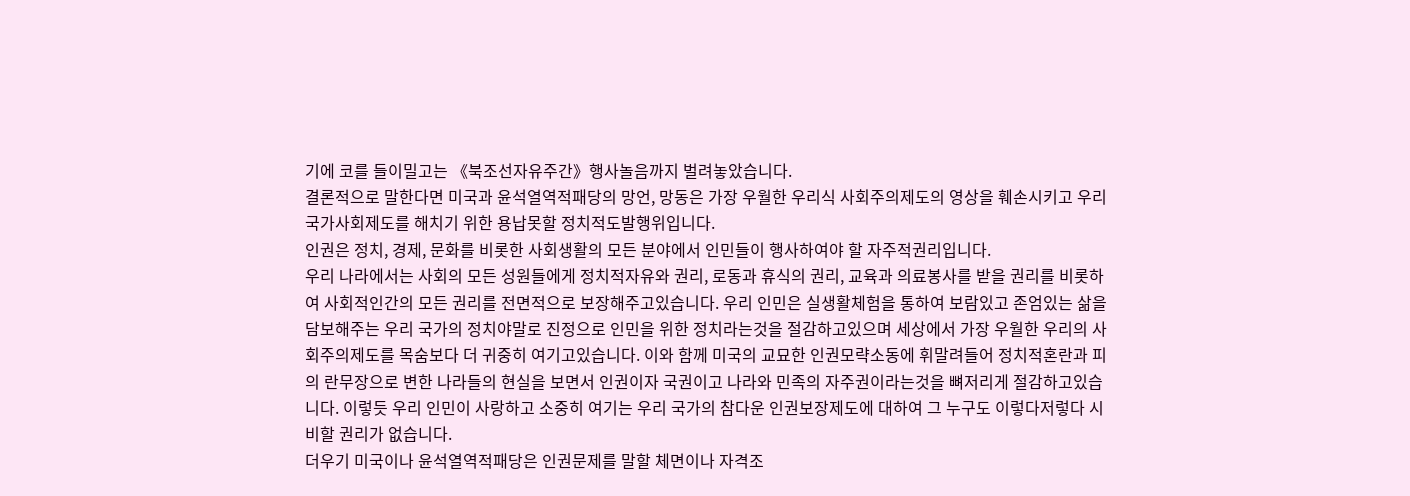기에 코를 들이밀고는 《북조선자유주간》행사놀음까지 벌려놓았습니다.
결론적으로 말한다면 미국과 윤석열역적패당의 망언, 망동은 가장 우월한 우리식 사회주의제도의 영상을 훼손시키고 우리 국가사회제도를 해치기 위한 용납못할 정치적도발행위입니다.
인권은 정치, 경제, 문화를 비롯한 사회생활의 모든 분야에서 인민들이 행사하여야 할 자주적권리입니다.
우리 나라에서는 사회의 모든 성원들에게 정치적자유와 권리, 로동과 휴식의 권리, 교육과 의료봉사를 받을 권리를 비롯하여 사회적인간의 모든 권리를 전면적으로 보장해주고있습니다. 우리 인민은 실생활체험을 통하여 보람있고 존엄있는 삶을 담보해주는 우리 국가의 정치야말로 진정으로 인민을 위한 정치라는것을 절감하고있으며 세상에서 가장 우월한 우리의 사회주의제도를 목숨보다 더 귀중히 여기고있습니다. 이와 함께 미국의 교묘한 인권모략소동에 휘말려들어 정치적혼란과 피의 란무장으로 변한 나라들의 현실을 보면서 인권이자 국권이고 나라와 민족의 자주권이라는것을 뼈저리게 절감하고있습니다. 이렇듯 우리 인민이 사랑하고 소중히 여기는 우리 국가의 참다운 인권보장제도에 대하여 그 누구도 이렇다저렇다 시비할 권리가 없습니다.
더우기 미국이나 윤석열역적패당은 인권문제를 말할 체면이나 자격조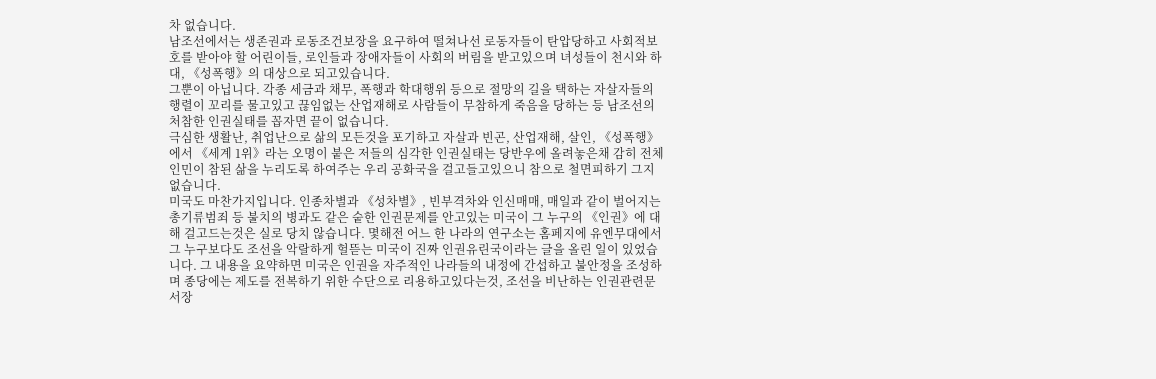차 없습니다.
남조선에서는 생존권과 로동조건보장을 요구하여 떨쳐나선 로동자들이 탄압당하고 사회적보호를 받아야 할 어린이들, 로인들과 장애자들이 사회의 버림을 받고있으며 녀성들이 천시와 하대, 《성폭행》의 대상으로 되고있습니다.
그뿐이 아닙니다. 각종 세금과 채무, 폭행과 학대행위 등으로 절망의 길을 택하는 자살자들의 행렬이 꼬리를 물고있고 끊임없는 산업재해로 사람들이 무참하게 죽음을 당하는 등 남조선의 처참한 인권실태를 꼽자면 끝이 없습니다.
극심한 생활난, 취업난으로 삶의 모든것을 포기하고 자살과 빈곤, 산업재해, 살인, 《성폭행》에서 《세계 1위》라는 오명이 붙은 저들의 심각한 인권실태는 당반우에 올려놓은채 감히 전체 인민이 참된 삶을 누리도록 하여주는 우리 공화국을 걸고들고있으니 참으로 철면피하기 그지 없습니다.
미국도 마찬가지입니다. 인종차별과 《성차별》, 빈부격차와 인신매매, 매일과 같이 벌어지는 총기류범죄 등 불치의 병과도 같은 숱한 인권문제를 안고있는 미국이 그 누구의 《인권》에 대해 걸고드는것은 실로 당치 않습니다. 몇해전 어느 한 나라의 연구소는 홈페지에 유엔무대에서 그 누구보다도 조선을 악랄하게 헐뜯는 미국이 진짜 인권유린국이라는 글을 올린 일이 있었습니다. 그 내용을 요약하면 미국은 인권을 자주적인 나라들의 내정에 간섭하고 불안정을 조성하며 종당에는 제도를 전복하기 위한 수단으로 리용하고있다는것, 조선을 비난하는 인권관련문서장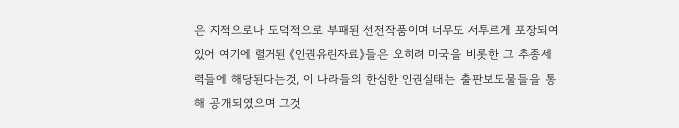은 지적으로나 도덕적으로 부패된 선전작품이며 너무도 서투르게 포장되여있어 여기에 렬거된 《인권유린자료》들은 오히려 미국을 비롯한 그 추종세력들에 해당된다는것, 이 나라들의 한심한 인권실태는 출판보도물들을 통해 공개되였으며 그것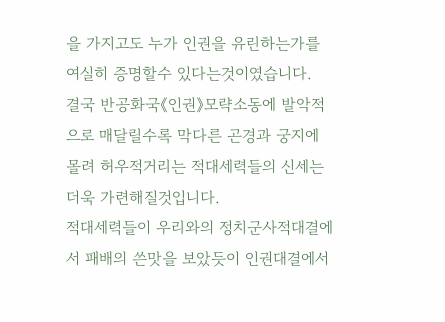을 가지고도 누가 인권을 유린하는가를 여실히 증명할수 있다는것이였습니다.
결국 반공화국《인권》모략소동에 발악적으로 매달릴수록 막다른 곤경과 궁지에 몰려 허우적거리는 적대세력들의 신세는 더욱 가련해질것입니다.
적대세력들이 우리와의 정치군사적대결에서 패배의 쓴맛을 보았듯이 인권대결에서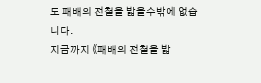도 패배의 전철을 밟을수밖에 없습니다.
지금까지 《패배의 전철을 밟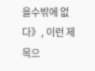을수밖에 없다》, 이런 제목으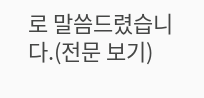로 말씀드렸습니다.(전문 보기)